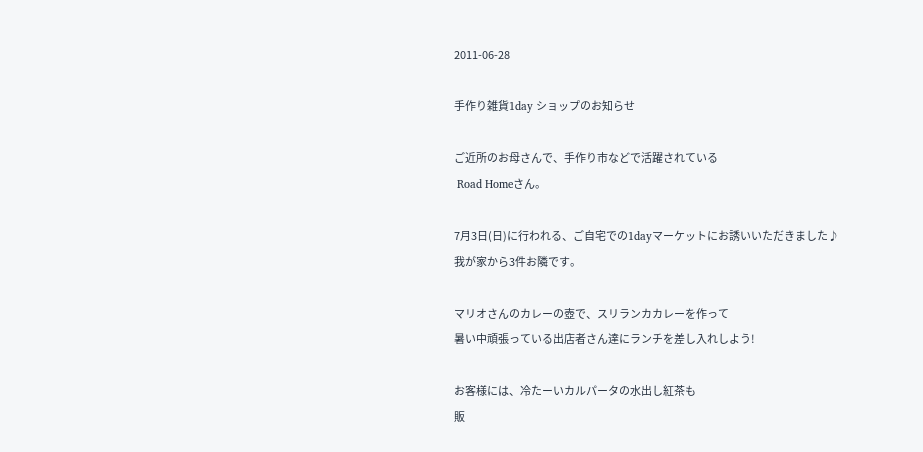2011-06-28

手作り雑貨1day ショップのお知らせ

ご近所のお母さんで、手作り市などで活躍されている
 Road Homeさん。

7月3日(日)に行われる、ご自宅での1dayマーケットにお誘いいただきました♪
我が家から3件お隣です。

マリオさんのカレーの壺で、スリランカカレーを作って
暑い中頑張っている出店者さん達にランチを差し入れしよう!

お客様には、冷たーいカルパータの水出し紅茶も
販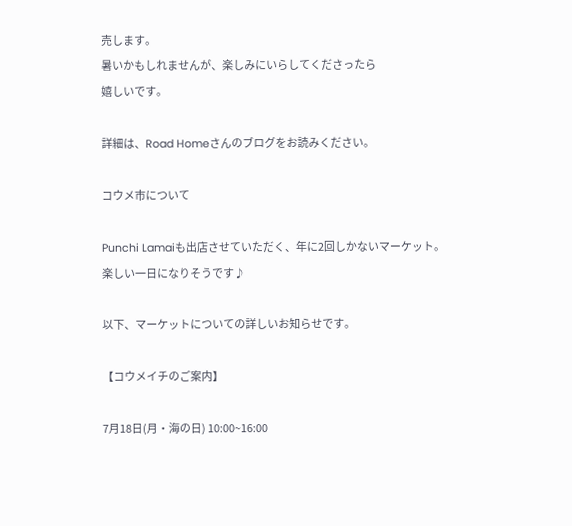売します。
暑いかもしれませんが、楽しみにいらしてくださったら
嬉しいです。

詳細は、Road Homeさんのブログをお読みください。

コウメ市について

Punchi Lamaiも出店させていただく、年に2回しかないマーケット。
楽しい一日になりそうです♪

以下、マーケットについての詳しいお知らせです。

【コウメイチのご案内】

7月18日(月・海の日) 10:00~16:00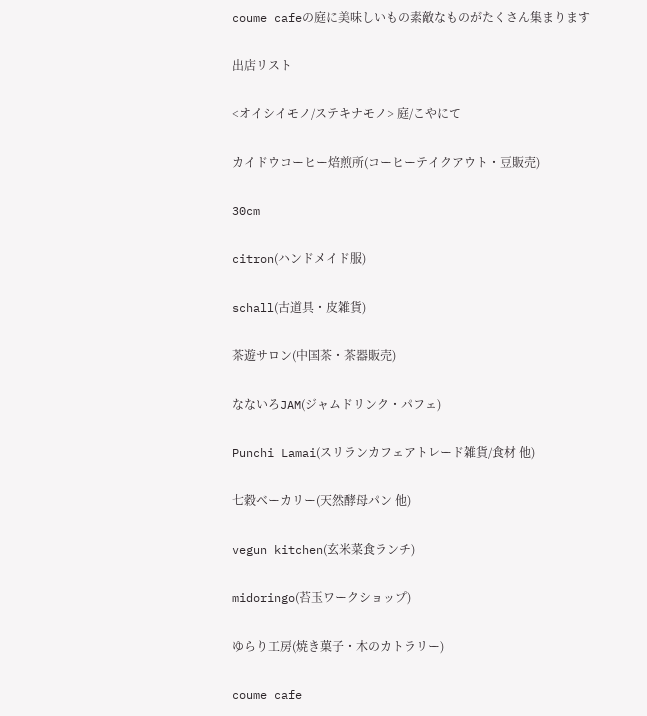coume cafeの庭に美味しいもの素敵なものがたくさん集まります

出店リスト

<オイシイモノ/ステキナモノ> 庭/こやにて

カイドウコーヒー焙煎所(コーヒーテイクアウト・豆販売)

30cm

citron(ハンドメイド服)

schall(古道具・皮雑貨)

茶遊サロン(中国茶・茶器販売)

なないろJAM(ジャムドリンク・パフェ)

Punchi Lamai(スリランカフェアトレード雑貨/食材 他)

七穀ベーカリー(天然酵母パン 他)

vegun kitchen(玄米菜食ランチ)

midoringo(苔玉ワークショップ)

ゆらり工房(焼き菓子・木のカトラリー)

coume cafe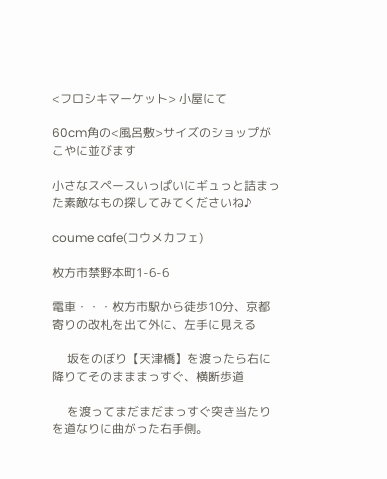<フロシキマーケット> 小屋にて

60cm角の<風呂敷>サイズのショップがこやに並びます

小さなスペースいっぱいにギュっと詰まった素敵なもの探してみてくださいね♪

coume cafe(コウメカフェ)

枚方市禁野本町1-6-6

電車・・・枚方市駅から徒歩10分、京都寄りの改札を出て外に、左手に見える

     坂をのぼり【天津橋】を渡ったら右に降りてそのまままっすぐ、横断歩道

     を渡ってまだまだまっすぐ突き当たりを道なりに曲がった右手側。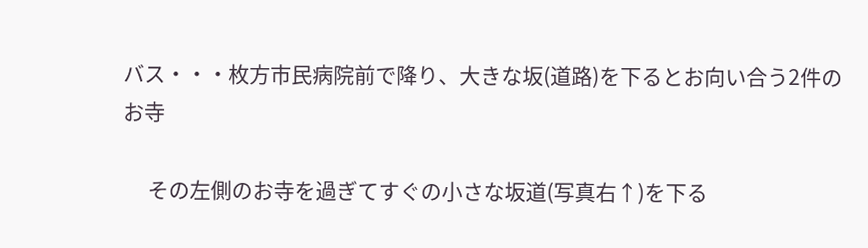バス・・・枚方市民病院前で降り、大きな坂(道路)を下るとお向い合う2件のお寺

     その左側のお寺を過ぎてすぐの小さな坂道(写真右↑)を下る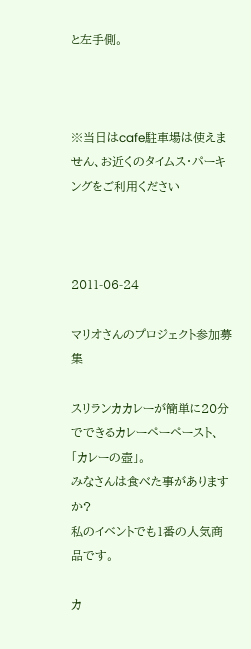と左手側。



※当日はcafe駐車場は使えません、お近くのタイムス・パーキングをご利用ください



2011-06-24

マリオさんのプロジェクト参加募集

スリランカカレーが簡単に20分でできるカレーペーペースト、「カレーの壺」。
みなさんは食べた事がありますか?
私のイベントでも1番の人気商品です。

カ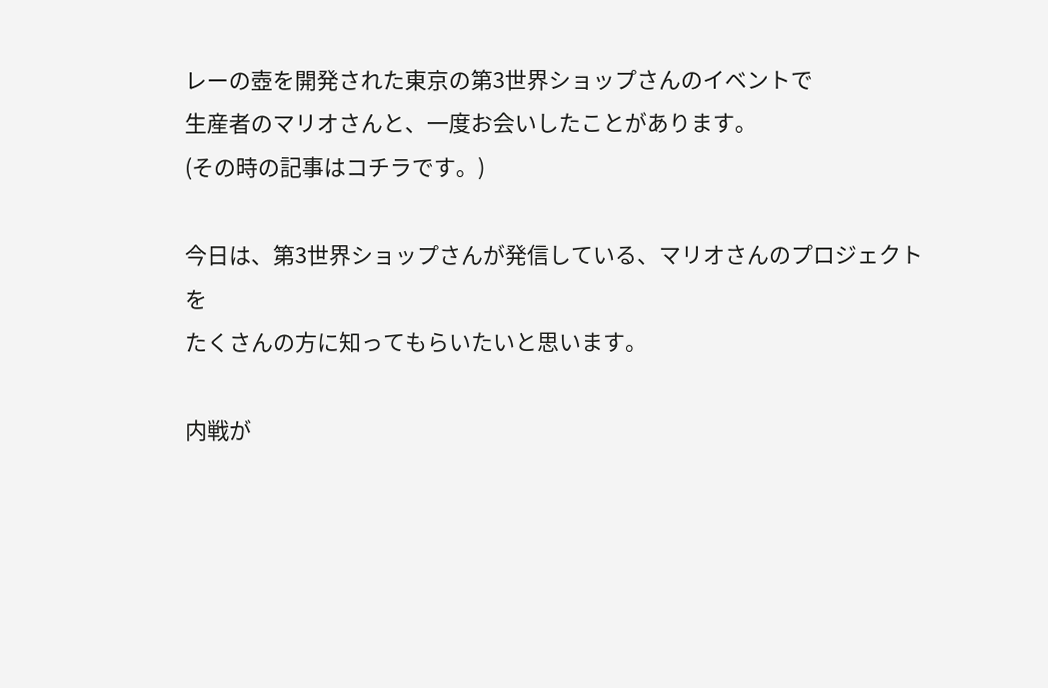レーの壺を開発された東京の第3世界ショップさんのイベントで
生産者のマリオさんと、一度お会いしたことがあります。
(その時の記事はコチラです。)

今日は、第3世界ショップさんが発信している、マリオさんのプロジェクトを
たくさんの方に知ってもらいたいと思います。

内戦が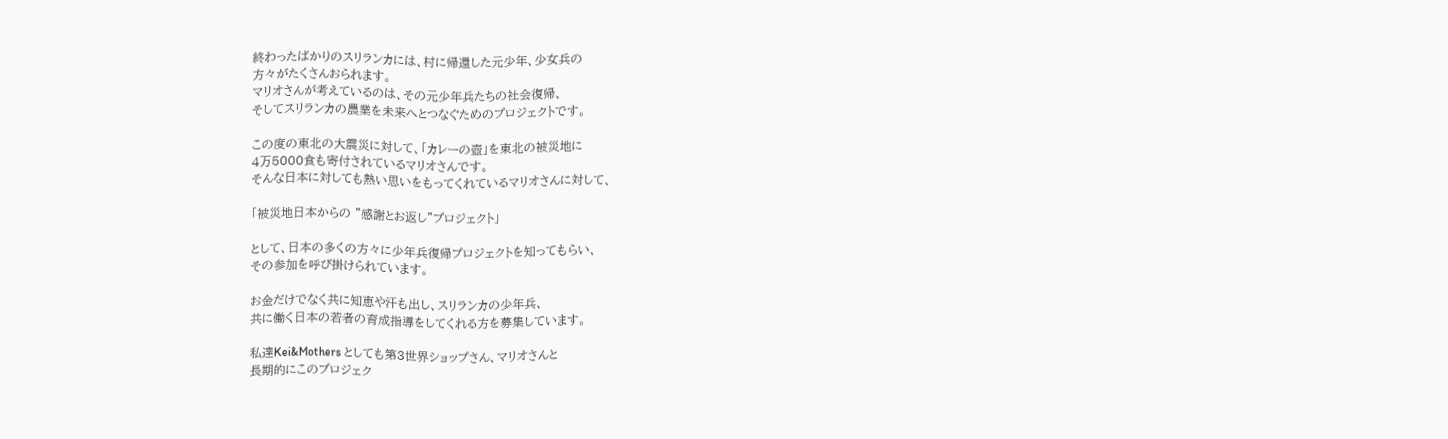終わったばかりのスリランカには、村に帰還した元少年、少女兵の
方々がたくさんおられます。
マリオさんが考えているのは、その元少年兵たちの社会復帰、
そしてスリランカの農業を未来へとつなぐためのプロジェクトです。

この度の東北の大震災に対して、「カレーの壺」を東北の被災地に
4万5000食も寄付されているマリオさんです。
そんな日本に対しても熱い思いをもってくれているマリオさんに対して、

「被災地日本からの ”感謝とお返し”プロジェクト」

として、日本の多くの方々に少年兵復帰プロジェクトを知ってもらい、
その参加を呼び掛けられています。

お金だけでなく共に知恵や汗も出し、スリランカの少年兵、
共に働く日本の若者の育成指導をしてくれる方を募集しています。

私達Kei&Mothers としても第3世界ショップさん、マリオさんと
長期的にこのプロジェク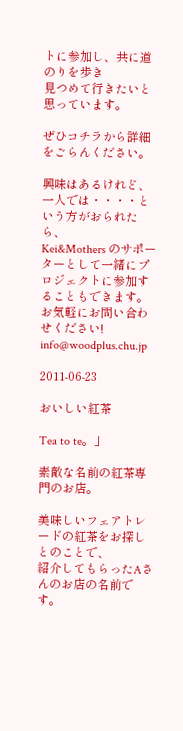トに参加し、共に道のりを歩き
見つめて行きたいと思っています。

ぜひコチラから詳細をごらんください。

興味はあるけれど、一人では・・・・という方がおられたら、
Kei&Mothers のサポーターとして一緒にプロジェクトに参加することもできます。
お気軽にお問い合わせください!
info@woodplus.chu.jp

2011-06-23

おいしい紅茶

Tea to te。」

素敵な名前の紅茶専門のお店。

美味しいフェアトレードの紅茶をお探しとのことで、
紹介してもらったAさんのお店の名前です。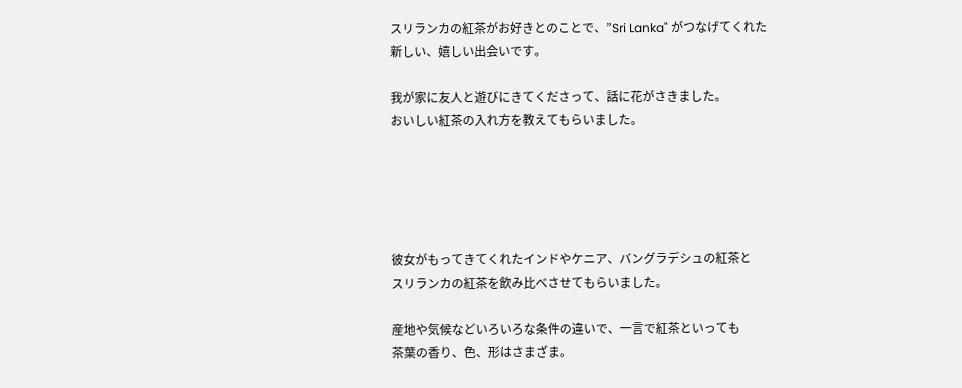スリランカの紅茶がお好きとのことで、”Sri Lanka" がつなげてくれた
新しい、嬉しい出会いです。

我が家に友人と遊びにきてくださって、話に花がさきました。
おいしい紅茶の入れ方を教えてもらいました。





彼女がもってきてくれたインドやケニア、バングラデシュの紅茶と
スリランカの紅茶を飲み比べさせてもらいました。

産地や気候などいろいろな条件の違いで、一言で紅茶といっても
茶葉の香り、色、形はさまざま。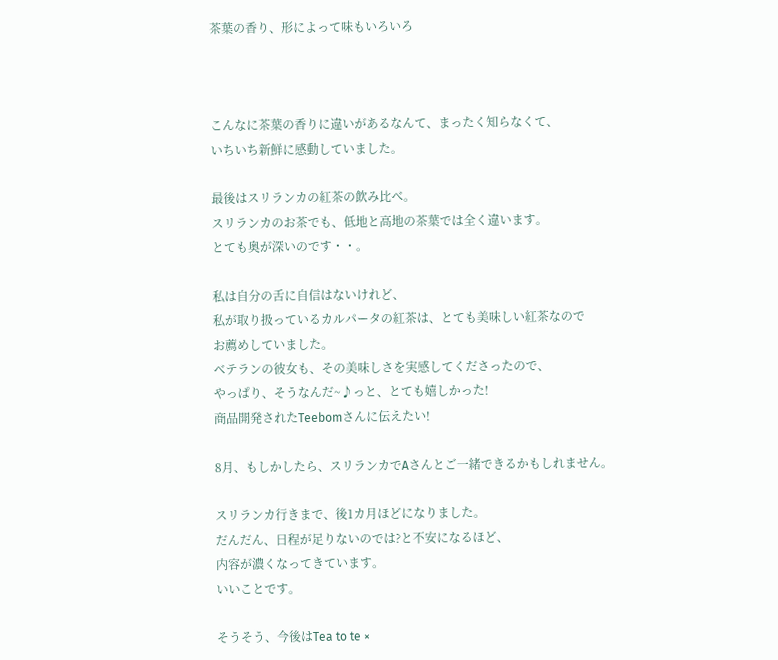茶葉の香り、形によって味もいろいろ



こんなに茶葉の香りに違いがあるなんて、まったく知らなくて、
いちいち新鮮に感動していました。

最後はスリランカの紅茶の飲み比べ。
スリランカのお茶でも、低地と高地の茶葉では全く違います。
とても奥が深いのです・・。

私は自分の舌に自信はないけれど、
私が取り扱っているカルパータの紅茶は、とても美味しい紅茶なので
お薦めしていました。
ベテランの彼女も、その美味しさを実感してくださったので、
やっぱり、そうなんだ~♪っと、とても嬉しかった!
商品開発されたTeebomさんに伝えたい!

8月、もしかしたら、スリランカでAさんとご一緒できるかもしれません。

スリランカ行きまで、後1カ月ほどになりました。
だんだん、日程が足りないのでは?と不安になるほど、
内容が濃くなってきています。
いいことです。

そうそう、今後はTea to te ×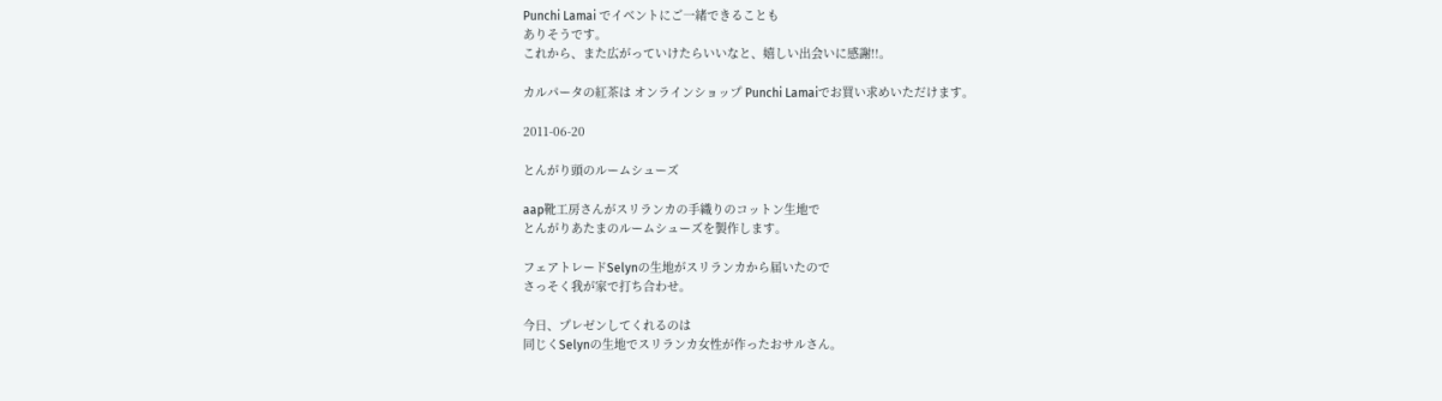Punchi Lamai でイベントにご一緒できることも
ありそうです。
これから、また広がっていけたらいいなと、嬉しい出会いに感謝!!。

カルパータの紅茶は オンラインショップ Punchi Lamaiでお買い求めいただけます。

2011-06-20

とんがり頭のルームシューズ

aap靴工房さんがスリランカの手織りのコットン生地で
とんがりあたまのルームシューズを製作します。

フェアトレードSelynの生地がスリランカから届いたので
さっそく我が家で打ち合わせ。

今日、プレゼンしてくれるのは
同じくSelynの生地でスリランカ女性が作ったおサルさん。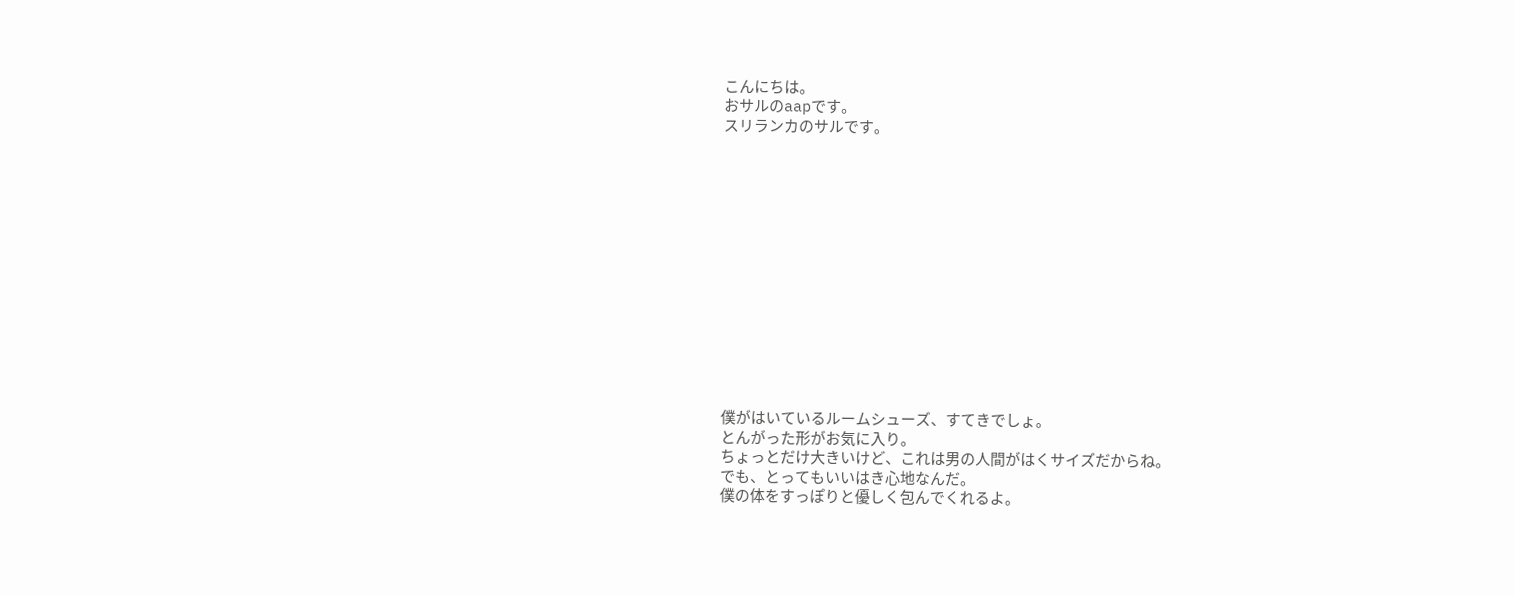こんにちは。
おサルのaapです。
スリランカのサルです。














僕がはいているルームシューズ、すてきでしょ。
とんがった形がお気に入り。
ちょっとだけ大きいけど、これは男の人間がはくサイズだからね。
でも、とってもいいはき心地なんだ。
僕の体をすっぽりと優しく包んでくれるよ。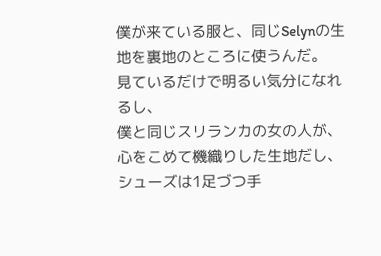僕が来ている服と、同じSelynの生地を裏地のところに使うんだ。
見ているだけで明るい気分になれるし、
僕と同じスリランカの女の人が、心をこめて機織りした生地だし、
シューズは1足づつ手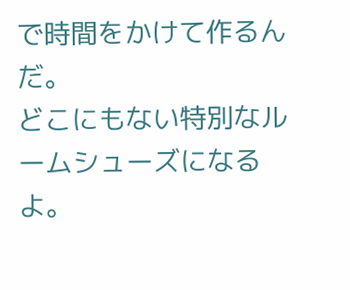で時間をかけて作るんだ。
どこにもない特別なルームシューズになるよ。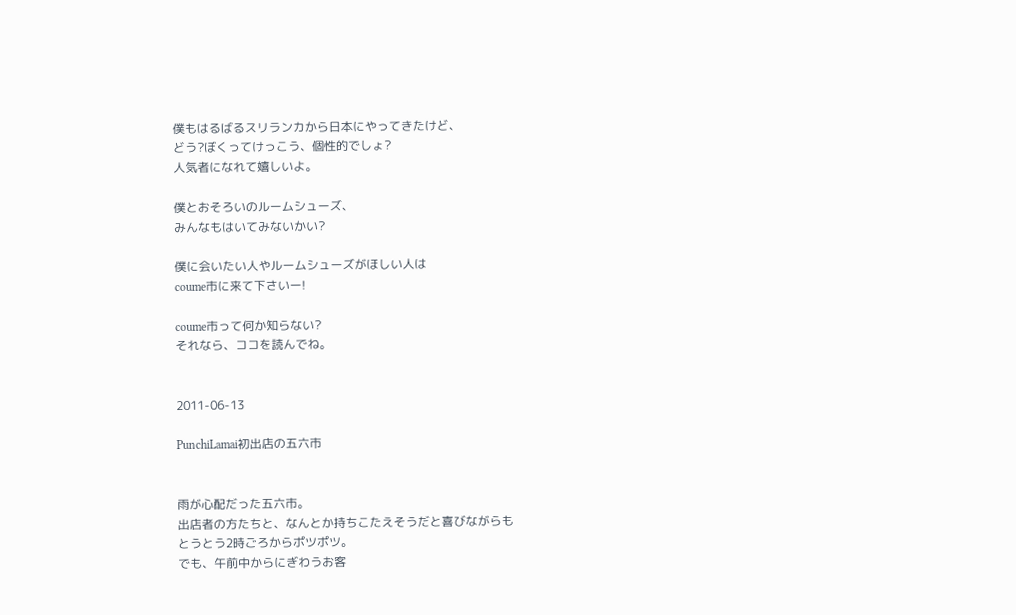僕もはるばるスリランカから日本にやってきたけど、
どう?ぼくってけっこう、個性的でしょ?
人気者になれて嬉しいよ。

僕とおそろいのルームシューズ、
みんなもはいてみないかい?

僕に会いたい人やルームシューズがほしい人は
coume市に来て下さいー!

coume市って何か知らない?
それなら、ココを読んでね。


2011-06-13

PunchiLamai初出店の五六市


雨が心配だった五六市。
出店者の方たちと、なんとか持ちこたえそうだと喜びながらも
とうとう2時ごろからポツポツ。
でも、午前中からにぎわうお客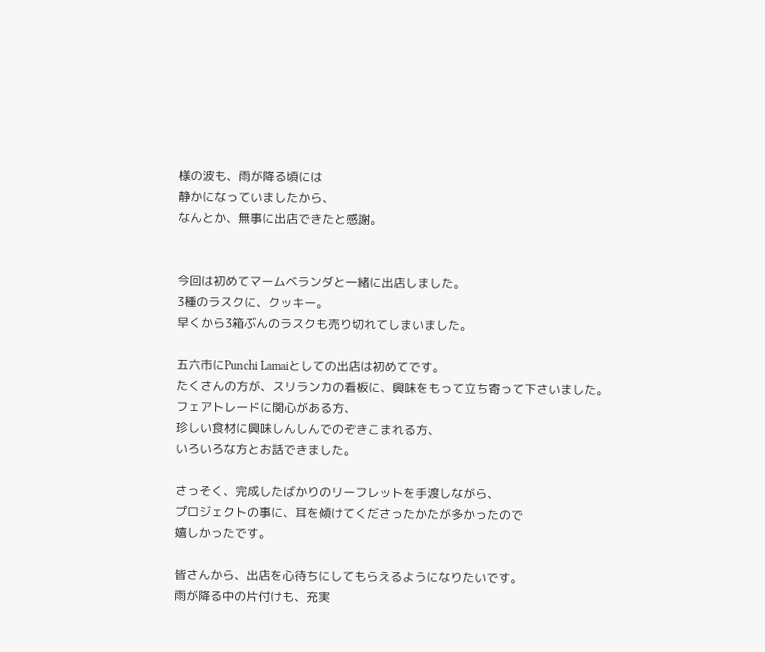様の波も、雨が降る頃には
静かになっていましたから、
なんとか、無事に出店できたと感謝。


今回は初めてマームベランダと一緒に出店しました。
3種のラスクに、クッキー。
早くから3箱ぶんのラスクも売り切れてしまいました。

五六市にPunchi Lamaiとしての出店は初めてです。
たくさんの方が、スリランカの看板に、興味をもって立ち寄って下さいました。
フェアトレードに関心がある方、
珍しい食材に興味しんしんでのぞきこまれる方、
いろいろな方とお話できました。

さっそく、完成したばかりのリーフレットを手渡しながら、
プロジェクトの事に、耳を傾けてくださったかたが多かったので
嬉しかったです。

皆さんから、出店を心待ちにしてもらえるようになりたいです。
雨が降る中の片付けも、充実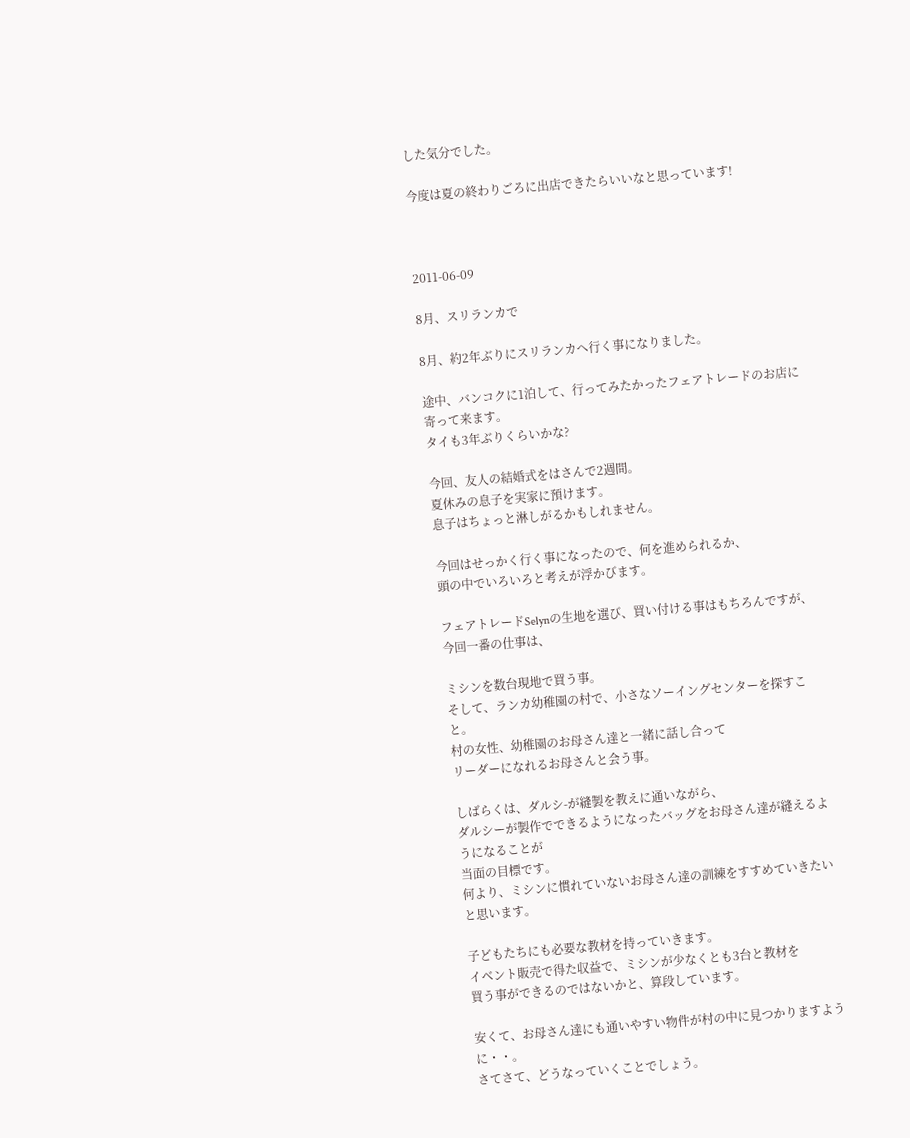した気分でした。

今度は夏の終わりごろに出店できたらいいなと思っています!



2011-06-09

8月、スリランカで

8月、約2年ぶりにスリランカへ行く事になりました。

途中、バンコクに1泊して、行ってみたかったフェアトレードのお店に
寄って来ます。
タイも3年ぶりくらいかな?

今回、友人の結婚式をはさんで2週間。
夏休みの息子を実家に預けます。
息子はちょっと淋しがるかもしれません。

今回はせっかく行く事になったので、何を進められるか、
頭の中でいろいろと考えが浮かびます。

フェアトレードSelynの生地を選び、買い付ける事はもちろんですが、
今回一番の仕事は、

ミシンを数台現地で買う事。
そして、ランカ幼稚園の村で、小さなソーイングセンターを探すこと。
村の女性、幼稚園のお母さん達と一緒に話し合って
リーダーになれるお母さんと会う事。

しばらくは、ダルシ-が縫製を教えに通いながら、
ダルシーが製作でできるようになったバッグをお母さん達が縫えるようになることが
当面の目標です。
何より、ミシンに慣れていないお母さん達の訓練をすすめていきたいと思います。

子どもたちにも必要な教材を持っていきます。
イベント販売で得た収益で、ミシンが少なくとも3台と教材を
買う事ができるのではないかと、算段しています。

安くて、お母さん達にも通いやすい物件が村の中に見つかりますように・・。
さてさて、どうなっていくことでしょう。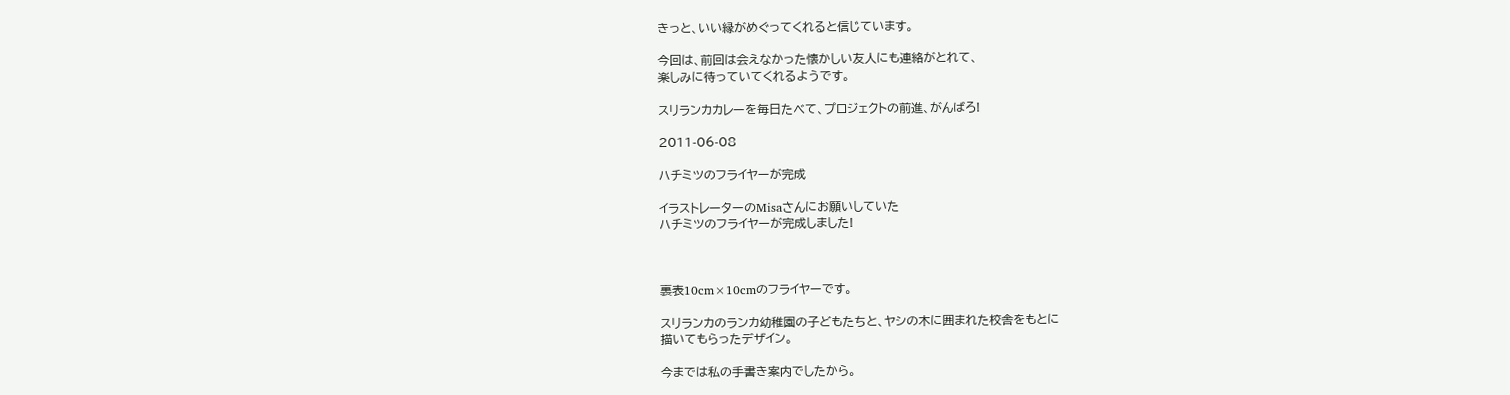きっと、いい縁がめぐってくれると信じています。

今回は、前回は会えなかった懐かしい友人にも連絡がとれて、
楽しみに待っていてくれるようです。

スリランカカレーを毎日たべて、プロジェクトの前進、がんばろ!

2011-06-08

ハチミツのフライヤーが完成

イラストレーターのMisaさんにお願いしていた
ハチミツのフライヤーが完成しました!



裏表10cm×10cmのフライヤーです。

スリランカのランカ幼稚園の子どもたちと、ヤシの木に囲まれた校舎をもとに
描いてもらったデザイン。

今までは私の手書き案内でしたから。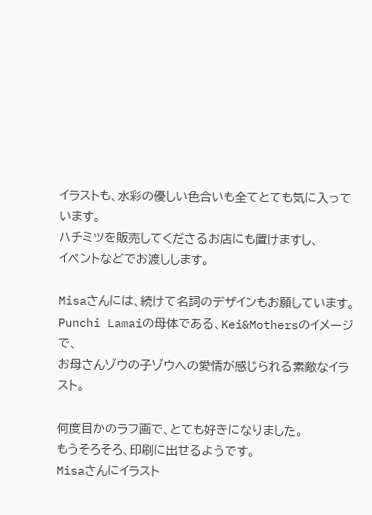イラストも、水彩の優しい色合いも全てとても気に入っています。
ハチミツを販売してくださるお店にも置けますし、
イベントなどでお渡しします。

Misaさんには、続けて名詞のデザインもお願しています。
Punchi Lamaiの母体である、Kei&Mothersのイメージで、
お母さんゾウの子ゾウへの愛情が感じられる素敵なイラスト。

何度目かのラフ画で、とても好きになりました。
もうそろそろ、印刷に出せるようです。
Misaさんにイラスト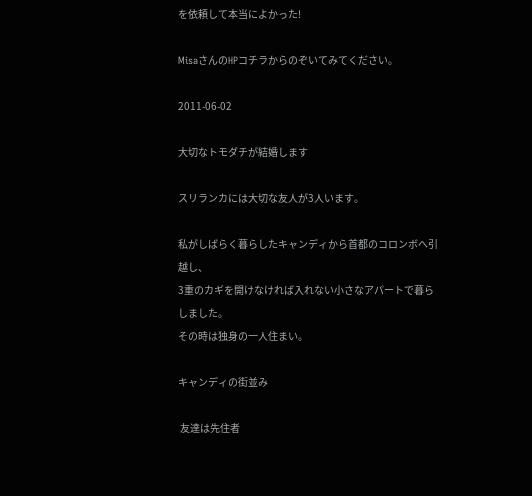を依頼して本当によかった!

MisaさんのHPコチラからのぞいてみてください。

2011-06-02

大切なトモダチが結婚します

スリランカには大切な友人が3人います。

私がしばらく暮らしたキャンディから首都のコロンボへ引越し、
3重のカギを開けなければ入れない小さなアパートで暮らしました。
その時は独身の一人住まい。

キャンディの街並み

 友達は先住者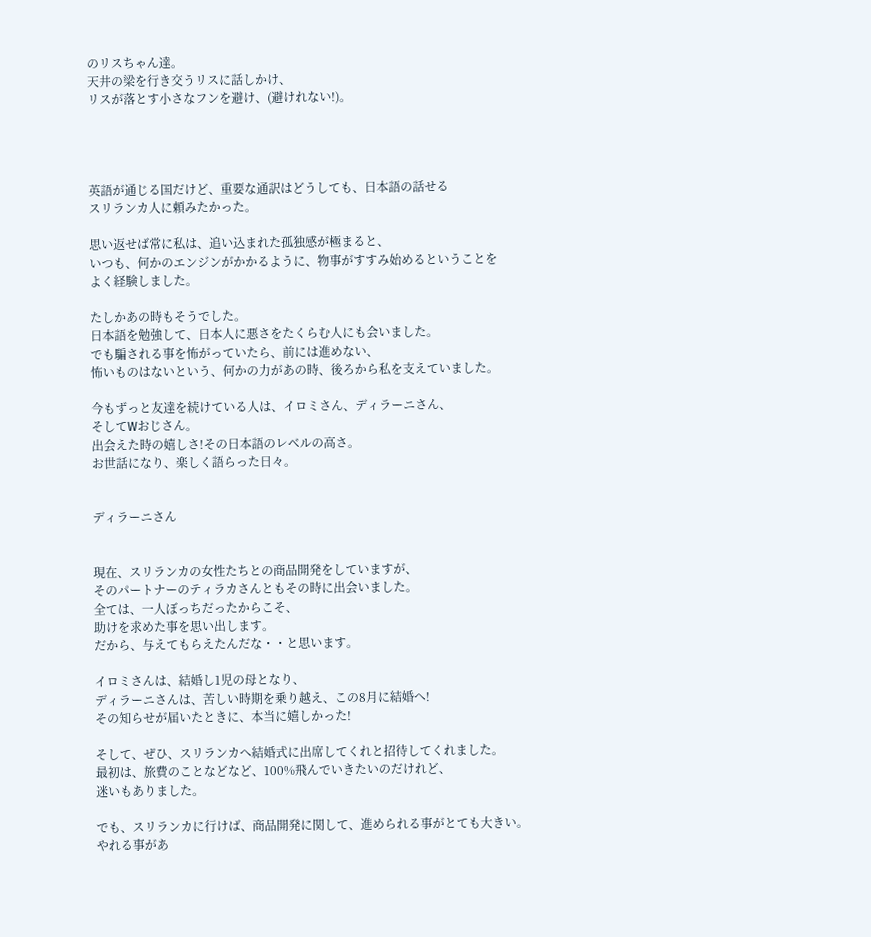のリスちゃん達。
天井の梁を行き交うリスに話しかけ、
リスが落とす小さなフンを避け、(避けれない!)。




英語が通じる国だけど、重要な通訳はどうしても、日本語の話せる
スリランカ人に頼みたかった。

思い返せば常に私は、追い込まれた孤独感が極まると、
いつも、何かのエンジンがかかるように、物事がすすみ始めるということを
よく経験しました。

たしかあの時もそうでした。
日本語を勉強して、日本人に悪さをたくらむ人にも会いました。
でも騙される事を怖がっていたら、前には進めない、
怖いものはないという、何かの力があの時、後ろから私を支えていました。

今もずっと友達を続けている人は、イロミさん、ディラーニさん、
そしてWおじさん。
出会えた時の嬉しさ!その日本語のレベルの高さ。
お世話になり、楽しく語らった日々。


ディラーニさん


現在、スリランカの女性たちとの商品開発をしていますが、
そのパートナーのティラカさんともその時に出会いました。
全ては、一人ぼっちだったからこそ、
助けを求めた事を思い出します。
だから、与えてもらえたんだな・・と思います。

イロミさんは、結婚し1児の母となり、
ディラーニさんは、苦しい時期を乗り越え、この8月に結婚へ!
その知らせが届いたときに、本当に嬉しかった!

そして、ぜひ、スリランカへ結婚式に出席してくれと招待してくれました。
最初は、旅費のことなどなど、100%飛んでいきたいのだけれど、
迷いもありました。

でも、スリランカに行けば、商品開発に関して、進められる事がとても大きい。
やれる事があ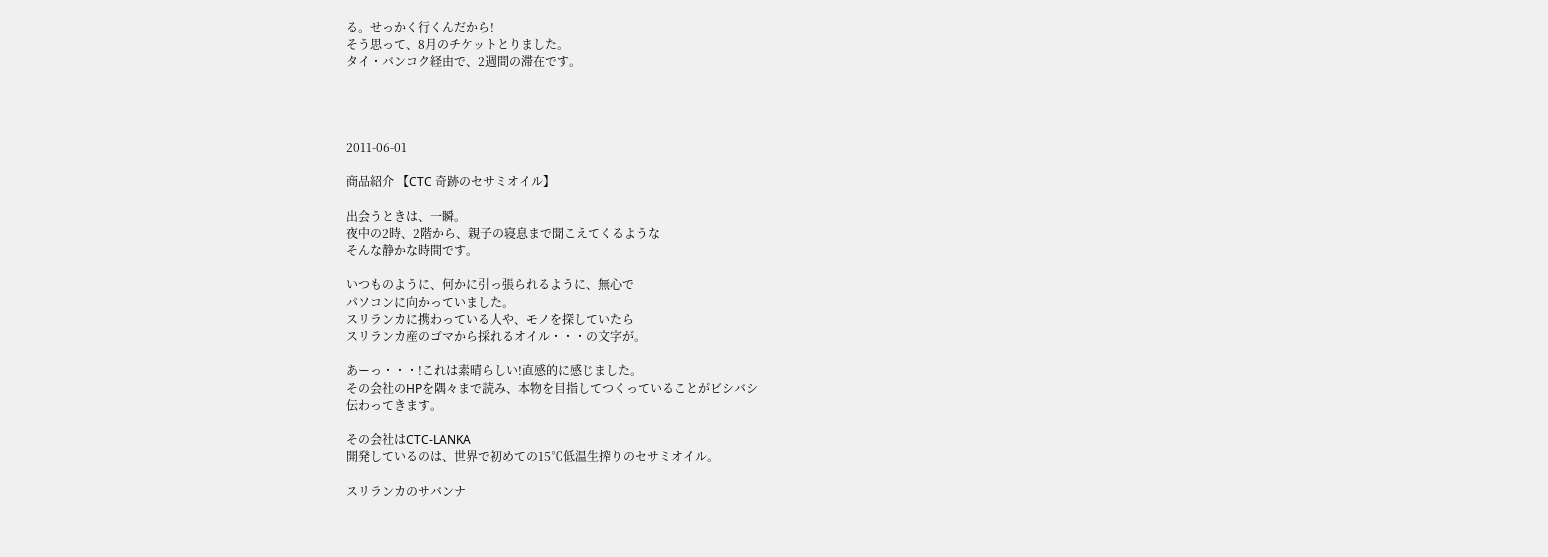る。せっかく行くんだから!
そう思って、8月のチケットとりました。
タイ・バンコク経由で、2週間の滞在です。




2011-06-01

商品紹介 【CTC 奇跡のセサミオイル】

出会うときは、一瞬。
夜中の2時、2階から、親子の寝息まで聞こえてくるような
そんな静かな時間です。

いつものように、何かに引っ張られるように、無心で
パソコンに向かっていました。
スリランカに携わっている人や、モノを探していたら
スリランカ産のゴマから採れるオイル・・・の文字が。

あーっ・・・!これは素晴らしい!直感的に感じました。
その会社のHPを隅々まで読み、本物を目指してつくっていることがビシバシ
伝わってきます。

その会社はCTC-LANKA
開発しているのは、世界で初めての15℃低温生搾りのセサミオイル。

スリランカのサバンナ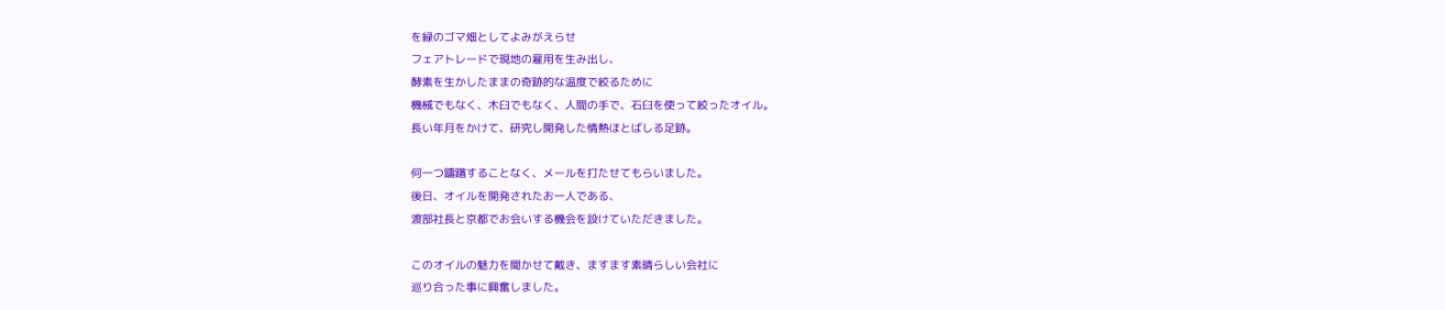を緑のゴマ畑としてよみがえらせ
フェアトレードで現地の雇用を生み出し、
酵素を生かしたままの奇跡的な温度で絞るために
機械でもなく、木臼でもなく、人間の手で、石臼を使って絞ったオイル。
長い年月をかけて、研究し開発した情熱ほとばしる足跡。

何一つ躊躇することなく、メールを打たせてもらいました。
後日、オイルを開発されたお一人である、
渡部社長と京都でお会いする機会を設けていただきました。

このオイルの魅力を聞かせて戴き、ますます素晴らしい会社に
巡り合った事に興奮しました。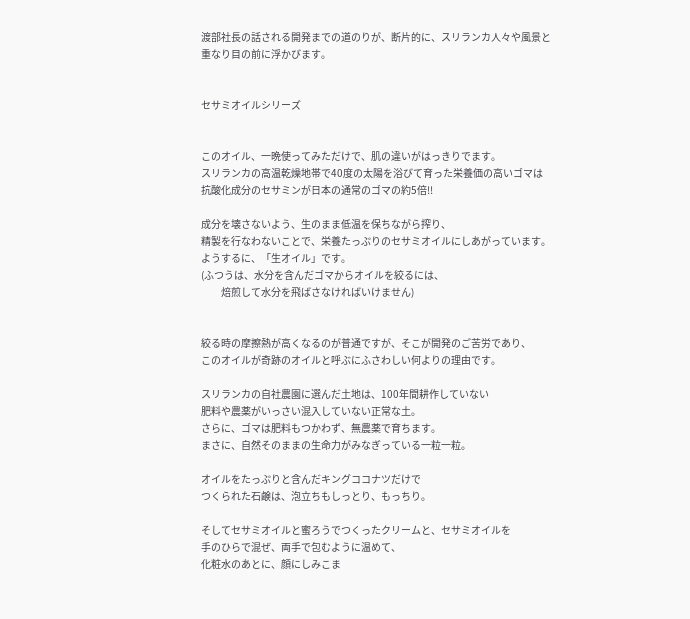渡部社長の話される開発までの道のりが、断片的に、スリランカ人々や風景と
重なり目の前に浮かびます。


セサミオイルシリーズ


このオイル、一晩使ってみただけで、肌の違いがはっきりでます。
スリランカの高温乾燥地帯で40度の太陽を浴びて育った栄養価の高いゴマは
抗酸化成分のセサミンが日本の通常のゴマの約5倍!!

成分を壊さないよう、生のまま低温を保ちながら搾り、
精製を行なわないことで、栄養たっぷりのセサミオイルにしあがっています。
ようするに、「生オイル」です。
(ふつうは、水分を含んだゴマからオイルを絞るには、
          焙煎して水分を飛ばさなければいけません)


絞る時の摩擦熱が高くなるのが普通ですが、そこが開発のご苦労であり、
このオイルが奇跡のオイルと呼ぶにふさわしい何よりの理由です。

スリランカの自社農園に選んだ土地は、100年間耕作していない
肥料や農薬がいっさい混入していない正常な土。
さらに、ゴマは肥料もつかわず、無農薬で育ちます。
まさに、自然そのままの生命力がみなぎっている一粒一粒。

オイルをたっぷりと含んだキングココナツだけで
つくられた石鹸は、泡立ちもしっとり、もっちり。

そしてセサミオイルと蜜ろうでつくったクリームと、セサミオイルを
手のひらで混ぜ、両手で包むように温めて、
化粧水のあとに、顔にしみこま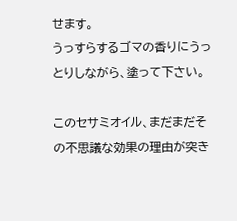せます。
うっすらするゴマの香りにうっとりしながら、塗って下さい。

このセサミオイル、まだまだその不思議な効果の理由が突き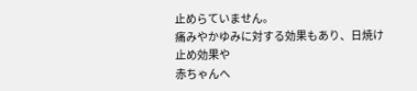止めらていません。
痛みやかゆみに対する効果もあり、日焼け止め効果や
赤ちゃんへ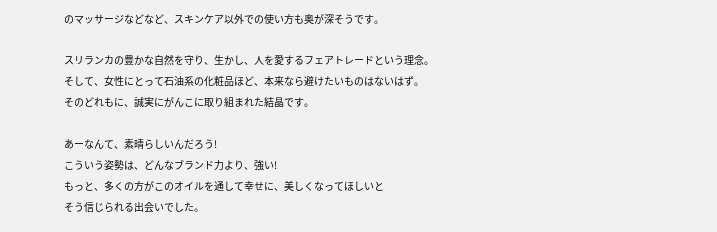のマッサージなどなど、スキンケア以外での使い方も奥が深そうです。

スリランカの豊かな自然を守り、生かし、人を愛するフェアトレードという理念。
そして、女性にとって石油系の化粧品ほど、本来なら避けたいものはないはず。
そのどれもに、誠実にがんこに取り組まれた結晶です。

あーなんて、素晴らしいんだろう!
こういう姿勢は、どんなブランド力より、強い!
もっと、多くの方がこのオイルを通して幸せに、美しくなってほしいと
そう信じられる出会いでした。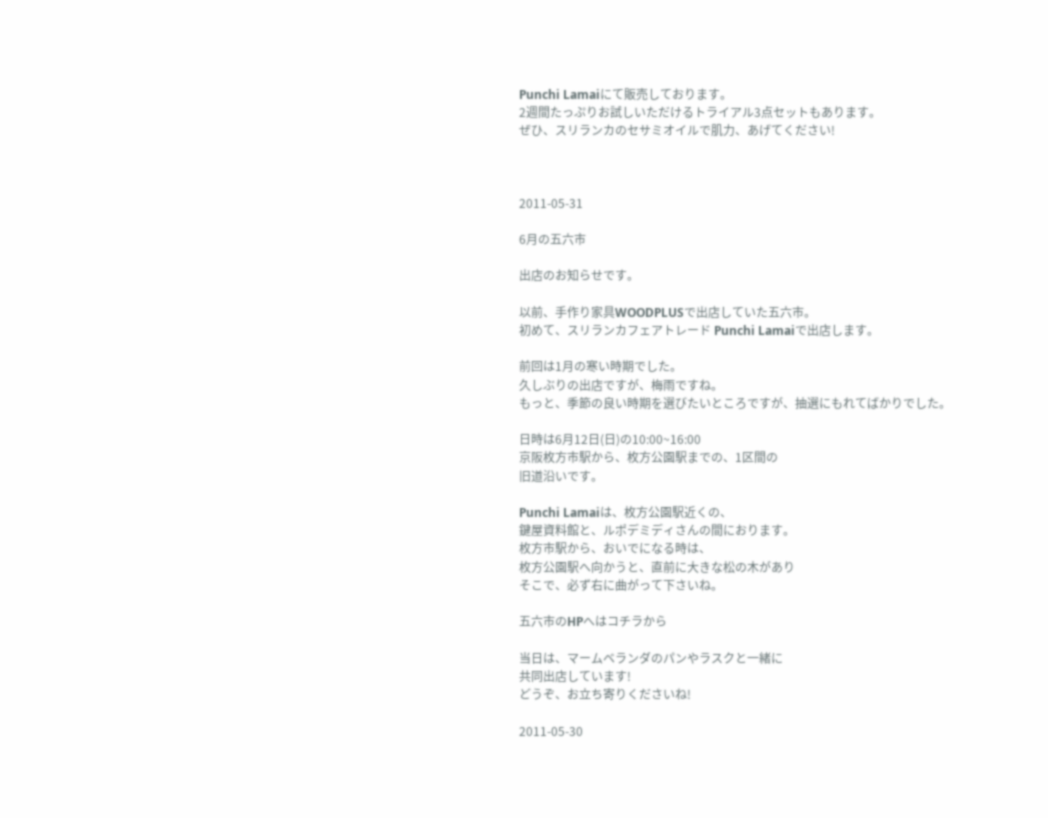Punchi Lamaiにて販売しております。
2週間たっぷりお試しいただけるトライアル3点セットもあります。
ぜひ、スリランカのセサミオイルで肌力、あげてください!



2011-05-31

6月の五六市

出店のお知らせです。

以前、手作り家具WOODPLUSで出店していた五六市。
初めて、スリランカフェアトレード Punchi Lamaiで出店します。

前回は1月の寒い時期でした。
久しぶりの出店ですが、梅雨ですね。
もっと、季節の良い時期を選びたいところですが、抽選にもれてばかりでした。

日時は6月12日(日)の10:00~16:00
京阪枚方市駅から、枚方公園駅までの、1区間の
旧道沿いです。

Punchi Lamaiは、枚方公園駅近くの、
鍵屋資料館と、ルポデミディさんの間におります。
枚方市駅から、おいでになる時は、
枚方公園駅へ向かうと、直前に大きな松の木があり
そこで、必ず右に曲がって下さいね。

五六市のHPへはコチラから

当日は、マームベランダのパンやラスクと一緒に
共同出店しています!
どうぞ、お立ち寄りくださいね!

2011-05-30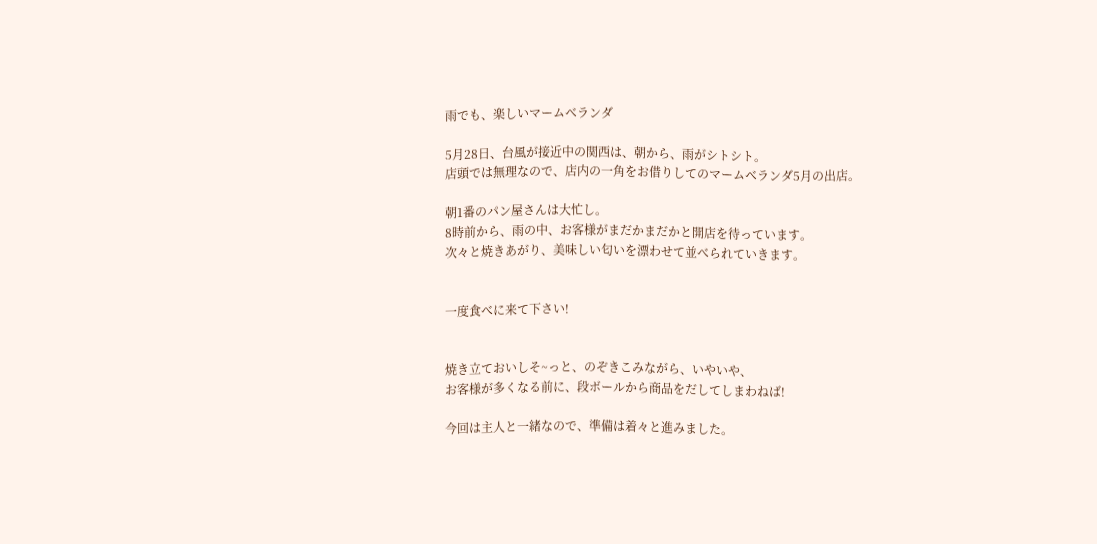雨でも、楽しいマームベランダ

5月28日、台風が接近中の関西は、朝から、雨がシトシト。
店頭では無理なので、店内の一角をお借りしてのマームベランダ5月の出店。

朝1番のパン屋さんは大忙し。
8時前から、雨の中、お客様がまだかまだかと開店を待っています。
次々と焼きあがり、美味しい匂いを漂わせて並べられていきます。


一度食べに来て下さい!


焼き立ておいしそ~っと、のぞきこみながら、いやいや、
お客様が多くなる前に、段ボールから商品をだしてしまわねば!

今回は主人と一緒なので、準備は着々と進みました。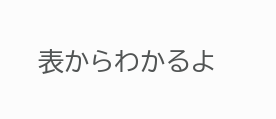表からわかるよ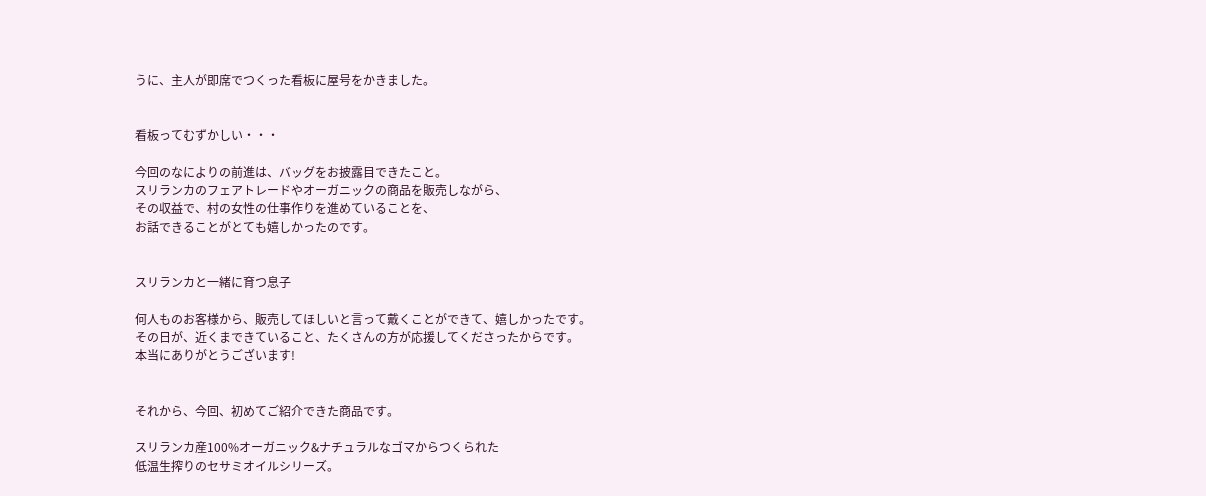うに、主人が即席でつくった看板に屋号をかきました。


看板ってむずかしい・・・

今回のなによりの前進は、バッグをお披露目できたこと。
スリランカのフェアトレードやオーガニックの商品を販売しながら、
その収益で、村の女性の仕事作りを進めていることを、
お話できることがとても嬉しかったのです。


スリランカと一緒に育つ息子

何人ものお客様から、販売してほしいと言って戴くことができて、嬉しかったです。
その日が、近くまできていること、たくさんの方が応援してくださったからです。
本当にありがとうございます!


それから、今回、初めてご紹介できた商品です。

スリランカ産100%オーガニック&ナチュラルなゴマからつくられた
低温生搾りのセサミオイルシリーズ。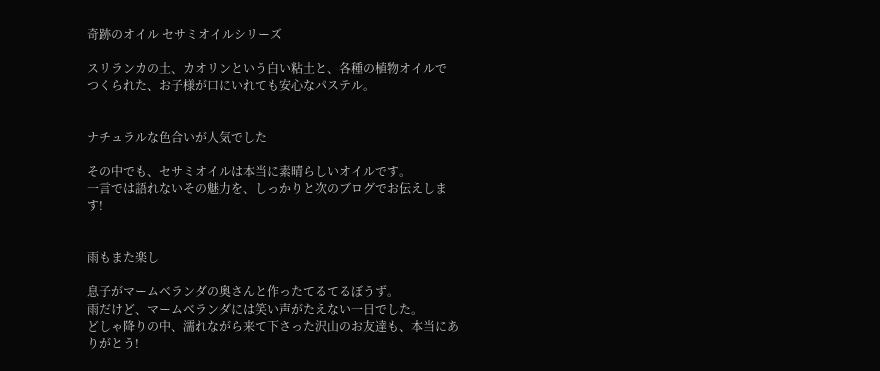奇跡のオイル セサミオイルシリーズ

スリランカの土、カオリンという白い粘土と、各種の植物オイルで
つくられた、お子様が口にいれても安心なパステル。


ナチュラルな色合いが人気でした

その中でも、セサミオイルは本当に素晴らしいオイルです。
一言では語れないその魅力を、しっかりと次のブログでお伝えします!


雨もまた楽し

息子がマームベランダの奥さんと作ったてるてるぼうず。
雨だけど、マームベランダには笑い声がたえない一日でした。
どしゃ降りの中、濡れながら来て下さった沢山のお友達も、本当にありがとう!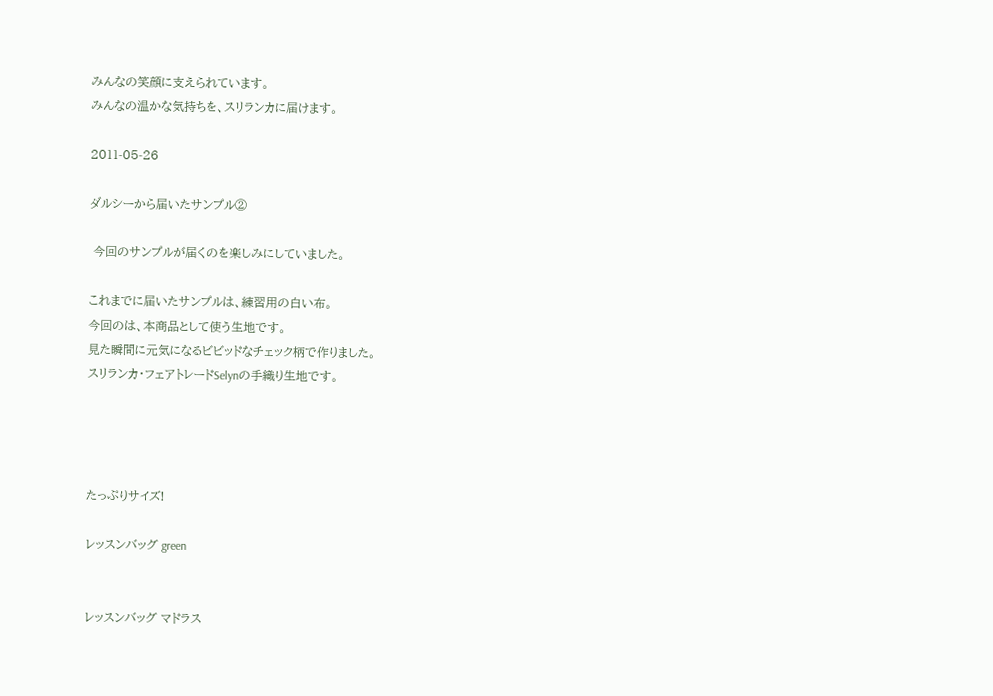みんなの笑顔に支えられています。
みんなの温かな気持ちを、スリランカに届けます。

2011-05-26

ダルシーから届いたサンプル②

 今回のサンプルが届くのを楽しみにしていました。

これまでに届いたサンプルは、練習用の白い布。
今回のは、本商品として使う生地です。
見た瞬間に元気になるビビッドなチェック柄で作りました。
スリランカ・フェアトレードSelynの手織り生地です。




たっぷりサイズ!

レッスンバッグ green


レッスンバッグ マドラス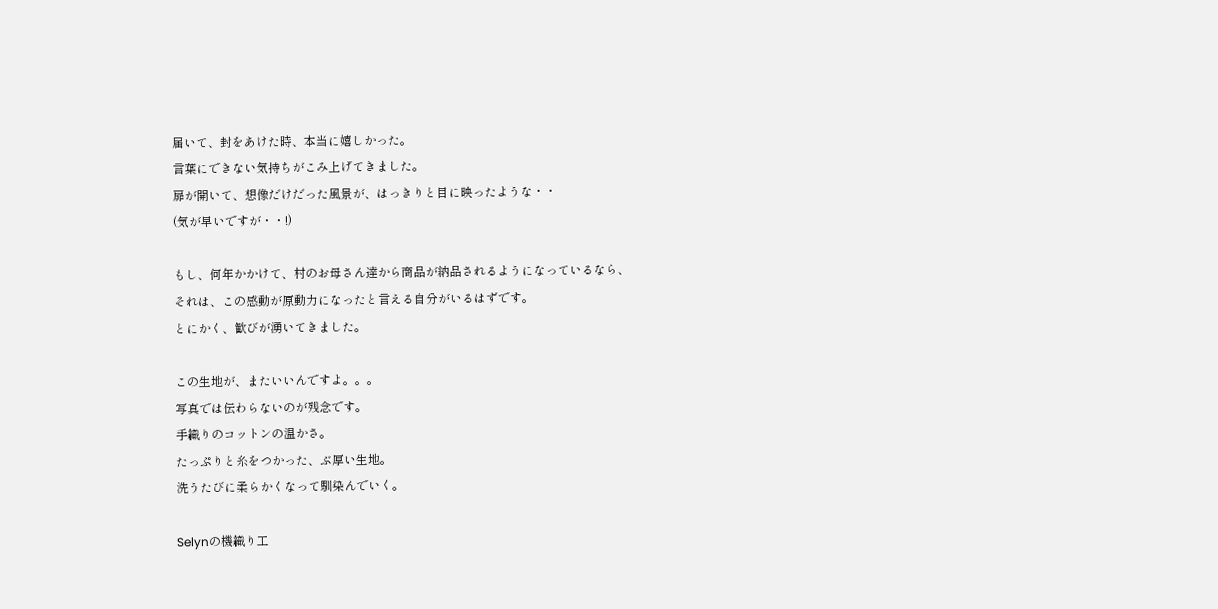届いて、封をあけた時、本当に嬉しかった。
言葉にできない気持ちがこみ上げてきました。
扉が開いて、想像だけだった風景が、はっきりと目に映ったような・・
(気が早いですが・・!)

もし、何年かかけて、村のお母さん達から商品が納品されるようになっているなら、
それは、この感動が原動力になったと言える自分がいるはずです。
とにかく、歓びが湧いてきました。

この生地が、またいいんですよ。。。
写真では伝わらないのが残念です。
手織りのコットンの温かさ。
たっぷりと糸をつかった、ぶ厚い生地。
洗うたびに柔らかくなって馴染んでいく。

Selynの機織り工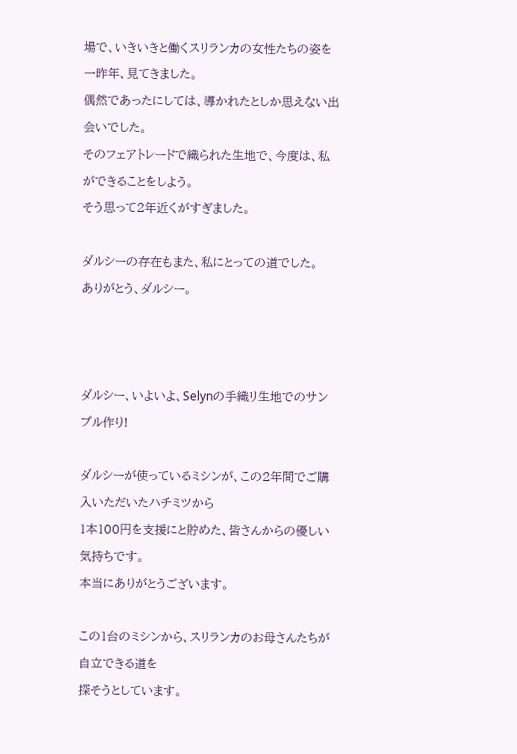場で、いきいきと働くスリランカの女性たちの姿を
一昨年、見てきました。
偶然であったにしては、導かれたとしか思えない出会いでした。
そのフェアトレードで織られた生地で、今度は、私ができることをしよう。
そう思って2年近くがすぎました。

ダルシーの存在もまた、私にとっての道でした。
ありがとう、ダルシー。



ダルシー、いよいよ、Selynの手織リ生地でのサンプル作り!

ダルシーが使っているミシンが、この2年間でご購入いただいたハチミツから
1本100円を支援にと貯めた、皆さんからの優しい気持ちです。
本当にありがとうございます。

この1台のミシンから、スリランカのお母さんたちが自立できる道を
探そうとしています。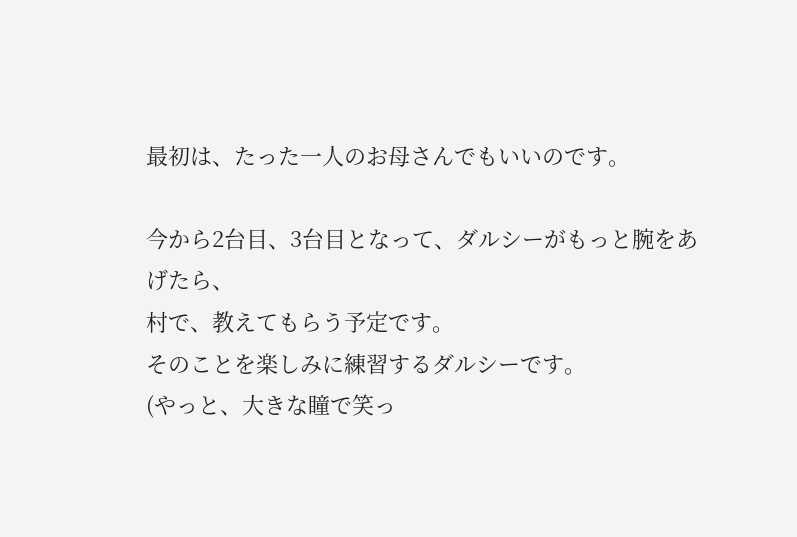最初は、たった一人のお母さんでもいいのです。

今から2台目、3台目となって、ダルシーがもっと腕をあげたら、
村で、教えてもらう予定です。
そのことを楽しみに練習するダルシーです。
(やっと、大きな瞳で笑っ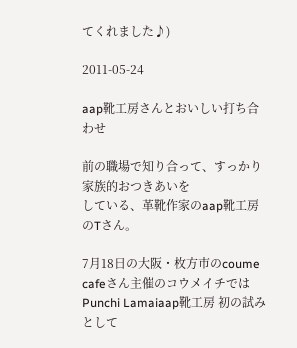てくれました♪)

2011-05-24

aap靴工房さんとおいしい打ち合わせ

前の職場で知り合って、すっかり家族的おつきあいを
している、革靴作家のaap靴工房のTさん。

7月18日の大阪・枚方市のcoume cafeさん主催のコウメイチでは
Punchi Lamaiaap靴工房 初の試みとして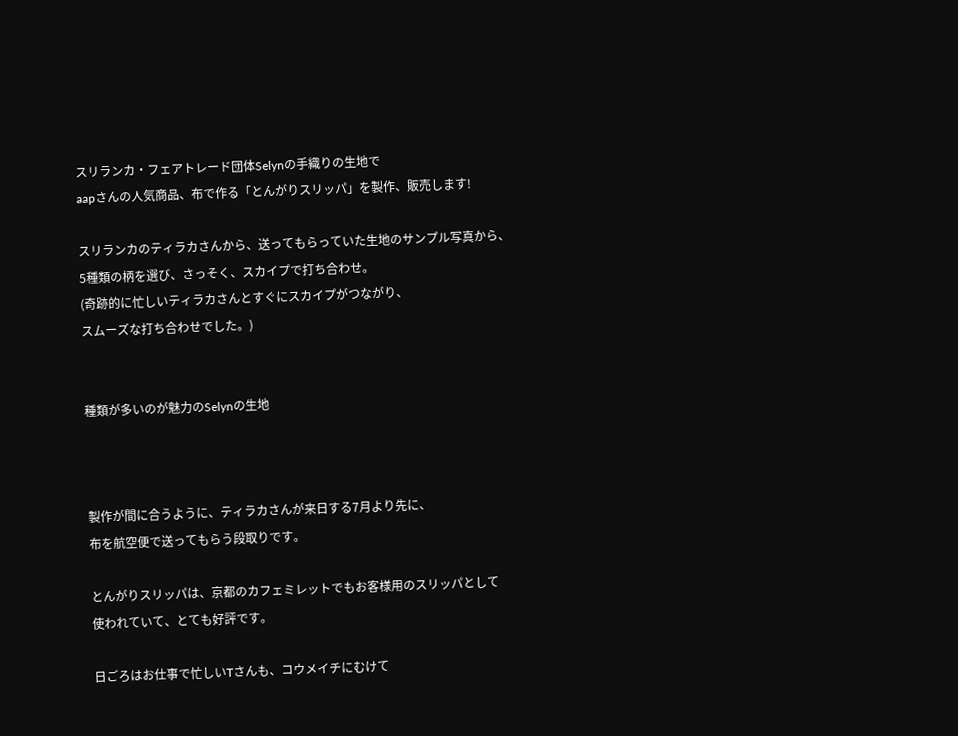スリランカ・フェアトレード団体Selynの手織りの生地で
aapさんの人気商品、布で作る「とんがりスリッパ」を製作、販売します!

スリランカのティラカさんから、送ってもらっていた生地のサンプル写真から、
5種類の柄を選び、さっそく、スカイプで打ち合わせ。
(奇跡的に忙しいティラカさんとすぐにスカイプがつながり、
スムーズな打ち合わせでした。)


種類が多いのが魅力のSelynの生地



製作が間に合うように、ティラカさんが来日する7月より先に、
布を航空便で送ってもらう段取りです。

とんがりスリッパは、京都のカフェミレットでもお客様用のスリッパとして
使われていて、とても好評です。

日ごろはお仕事で忙しいTさんも、コウメイチにむけて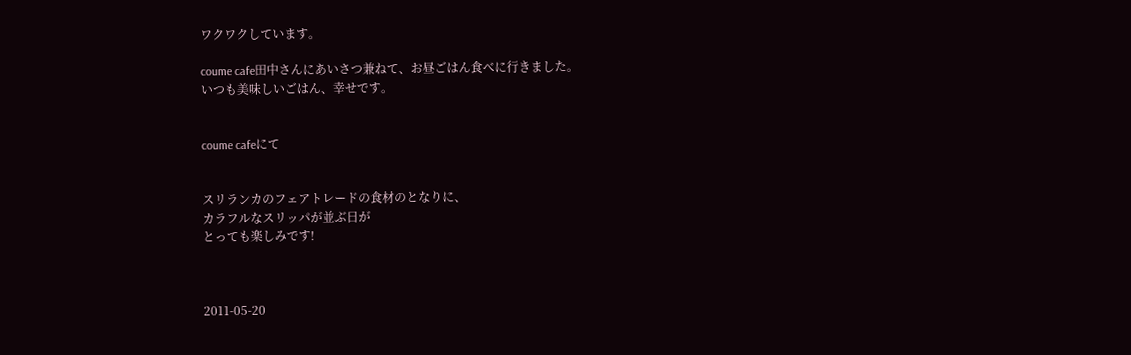ワクワクしています。

coume cafe田中さんにあいさつ兼ねて、お昼ごはん食べに行きました。
いつも美味しいごはん、幸せです。


coume cafeにて


スリランカのフェアトレードの食材のとなりに、
カラフルなスリッパが並ぶ日が
とっても楽しみです!



2011-05-20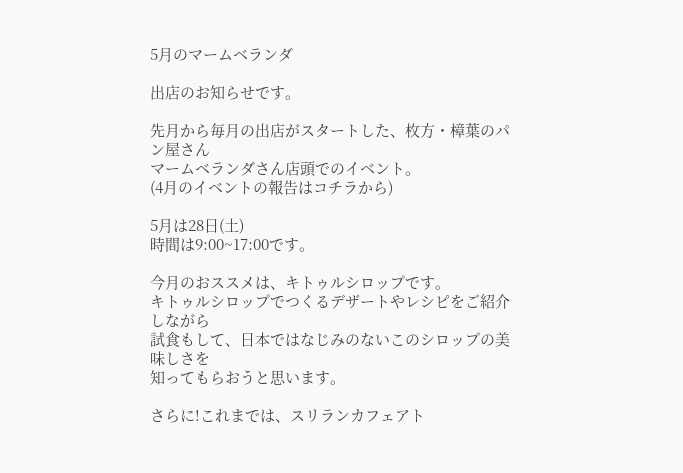5月のマームベランダ

出店のお知らせです。

先月から毎月の出店がスタートした、枚方・樟葉のパン屋さん
マームベランダさん店頭でのイベント。
(4月のイベントの報告はコチラから)

5月は28日(土)
時間は9:00~17:00です。

今月のおススメは、キトゥルシロップです。
キトゥルシロップでつくるデザートやレシピをご紹介しながら
試食もして、日本ではなじみのないこのシロップの美味しさを
知ってもらおうと思います。

さらに!これまでは、スリランカフェアト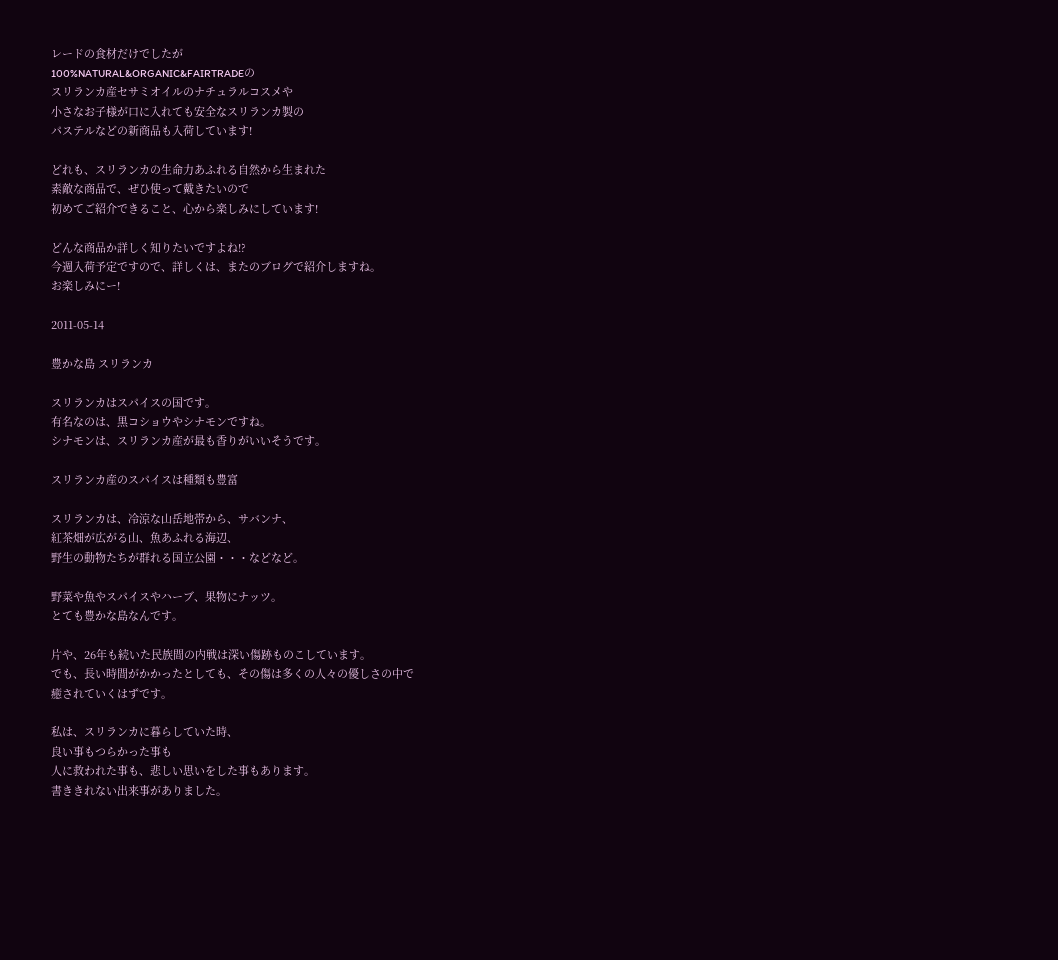レードの食材だけでしたが
100%NATURAL&ORGANIC&FAIRTRADEの
スリランカ産セサミオイルのナチュラルコスメや
小さなお子様が口に入れても安全なスリランカ製の
パステルなどの新商品も入荷しています!

どれも、スリランカの生命力あふれる自然から生まれた
素敵な商品で、ぜひ使って戴きたいので
初めてご紹介できること、心から楽しみにしています!

どんな商品か詳しく知りたいですよね!?
今週入荷予定ですので、詳しくは、またのブログで紹介しますね。
お楽しみにー!

2011-05-14

豊かな島 スリランカ

スリランカはスパイスの国です。
有名なのは、黒コショウやシナモンですね。
シナモンは、スリランカ産が最も香りがいいそうです。

スリランカ産のスパイスは種類も豊富

スリランカは、冷涼な山岳地帯から、サバンナ、
紅茶畑が広がる山、魚あふれる海辺、
野生の動物たちが群れる国立公園・・・などなど。

野菜や魚やスパイスやハーブ、果物にナッツ。
とても豊かな島なんです。

片や、26年も続いた民族間の内戦は深い傷跡ものこしています。
でも、長い時間がかかったとしても、その傷は多くの人々の優しさの中で
癒されていくはずです。

私は、スリランカに暮らしていた時、
良い事もつらかった事も
人に救われた事も、悲しい思いをした事もあります。
書ききれない出来事がありました。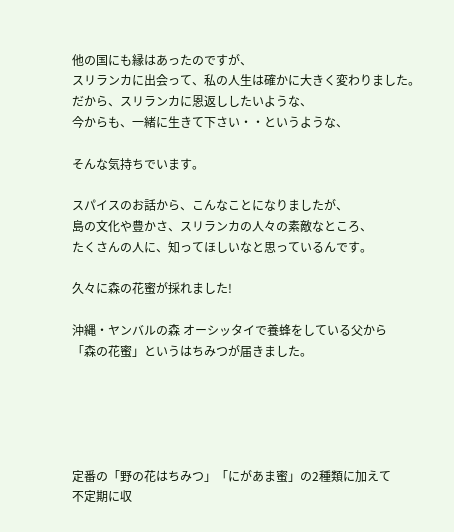他の国にも縁はあったのですが、
スリランカに出会って、私の人生は確かに大きく変わりました。
だから、スリランカに恩返ししたいような、
今からも、一緒に生きて下さい・・というような、

そんな気持ちでいます。

スパイスのお話から、こんなことになりましたが、
島の文化や豊かさ、スリランカの人々の素敵なところ、
たくさんの人に、知ってほしいなと思っているんです。

久々に森の花蜜が採れました!

沖縄・ヤンバルの森 オーシッタイで養蜂をしている父から
「森の花蜜」というはちみつが届きました。





定番の「野の花はちみつ」「にがあま蜜」の2種類に加えて
不定期に収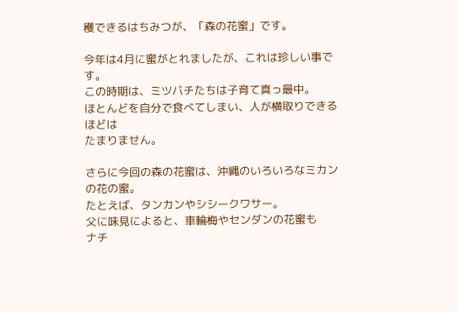穫できるはちみつが、「森の花蜜」です。

今年は4月に蜜がとれましたが、これは珍しい事です。
この時期は、ミツバチたちは子育て真っ最中。
ほとんどを自分で食べてしまい、人が横取りできるほどは
たまりません。

さらに今回の森の花蜜は、沖縄のいろいろなミカンの花の蜜。
たとえば、タンカンやシシークワサー。
父に味見によると、車輪梅やセンダンの花蜜も
ナチ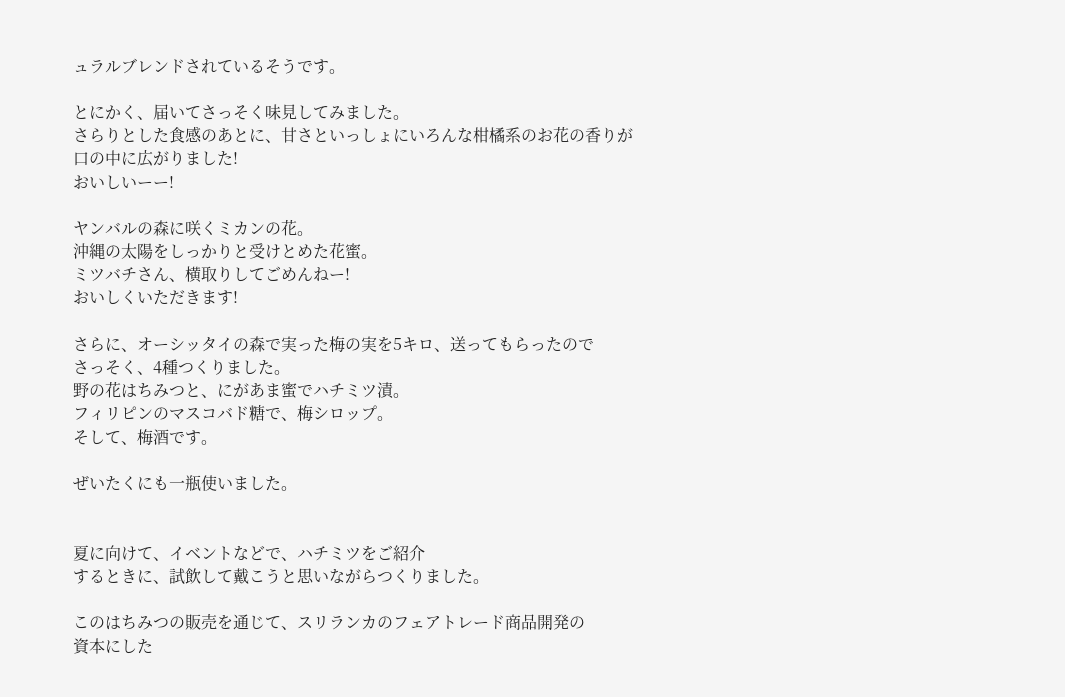ュラルブレンドされているそうです。

とにかく、届いてさっそく味見してみました。
さらりとした食感のあとに、甘さといっしょにいろんな柑橘系のお花の香りが
口の中に広がりました!
おいしいーー!

ヤンバルの森に咲くミカンの花。
沖縄の太陽をしっかりと受けとめた花蜜。
ミツバチさん、横取りしてごめんねー!
おいしくいただきます!

さらに、オーシッタイの森で実った梅の実を5キロ、送ってもらったので
さっそく、4種つくりました。
野の花はちみつと、にがあま蜜でハチミツ漬。
フィリピンのマスコバド糖で、梅シロップ。
そして、梅酒です。

ぜいたくにも一瓶使いました。


夏に向けて、イベントなどで、ハチミツをご紹介
するときに、試飲して戴こうと思いながらつくりました。

このはちみつの販売を通じて、スリランカのフェアトレード商品開発の
資本にした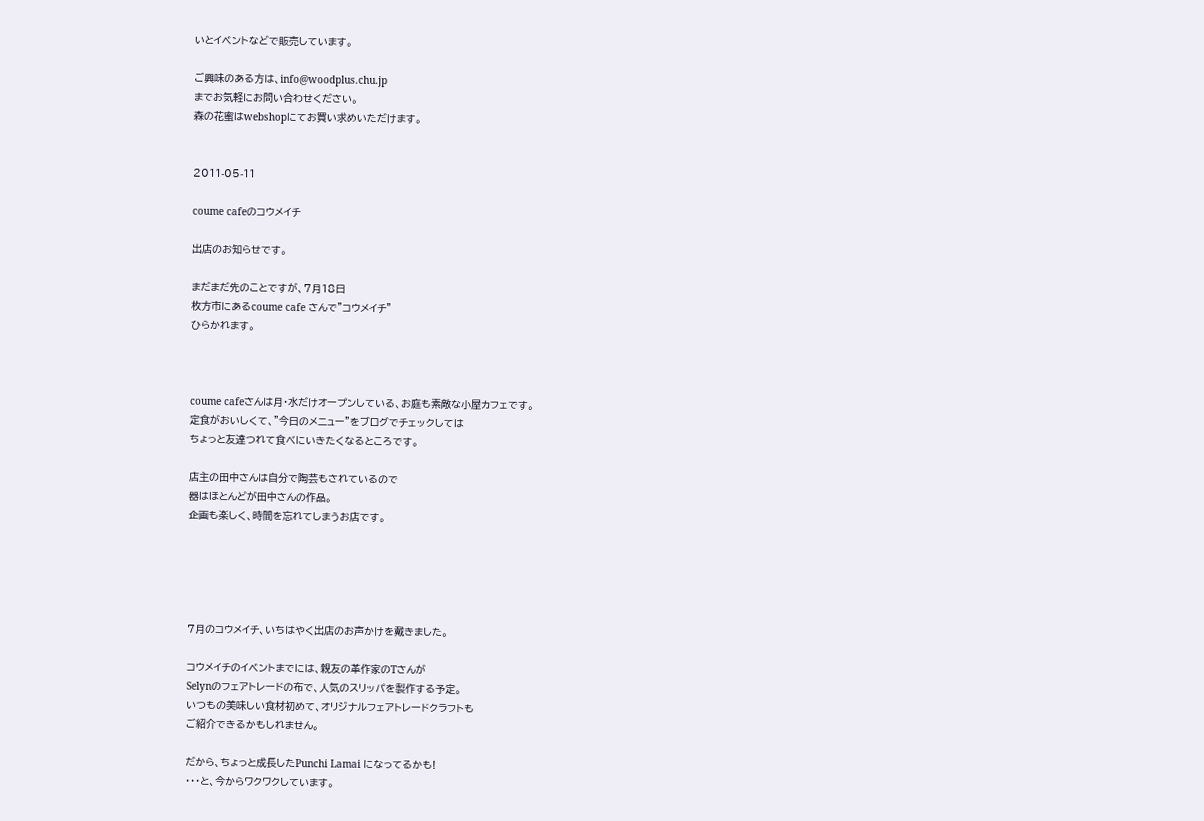いとイベントなどで販売しています。

ご興味のある方は、info@woodplus.chu.jp
までお気軽にお問い合わせください。
森の花蜜はwebshopにてお買い求めいただけます。


2011-05-11

coume cafeのコウメイチ

出店のお知らせです。

まだまだ先のことですが、7月18日
枚方市にあるcoume cafe さんで”コウメイチ”
ひらかれます。



coume cafeさんは月・水だけオープンしている、お庭も素敵な小屋カフェです。
定食がおいしくて、”今日のメニュー”をブログでチェックしては
ちょっと友達つれて食べにいきたくなるところです。

店主の田中さんは自分で陶芸もされているので
器はほとんどが田中さんの作品。
企画も楽しく、時間を忘れてしまうお店です。





7月のコウメイチ、いちはやく出店のお声かけを戴きました。

コウメイチのイベントまでには、親友の革作家のTさんが
Selynのフェアトレードの布で、人気のスリッパを製作する予定。
いつもの美味しい食材初めて、オリジナルフェアトレードクラフトも
ご紹介できるかもしれません。

だから、ちょっと成長したPunchi Lamai になってるかも!
・・・と、今からワクワクしています。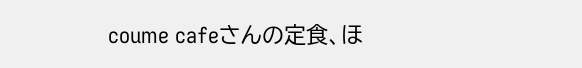coume cafeさんの定食、ほ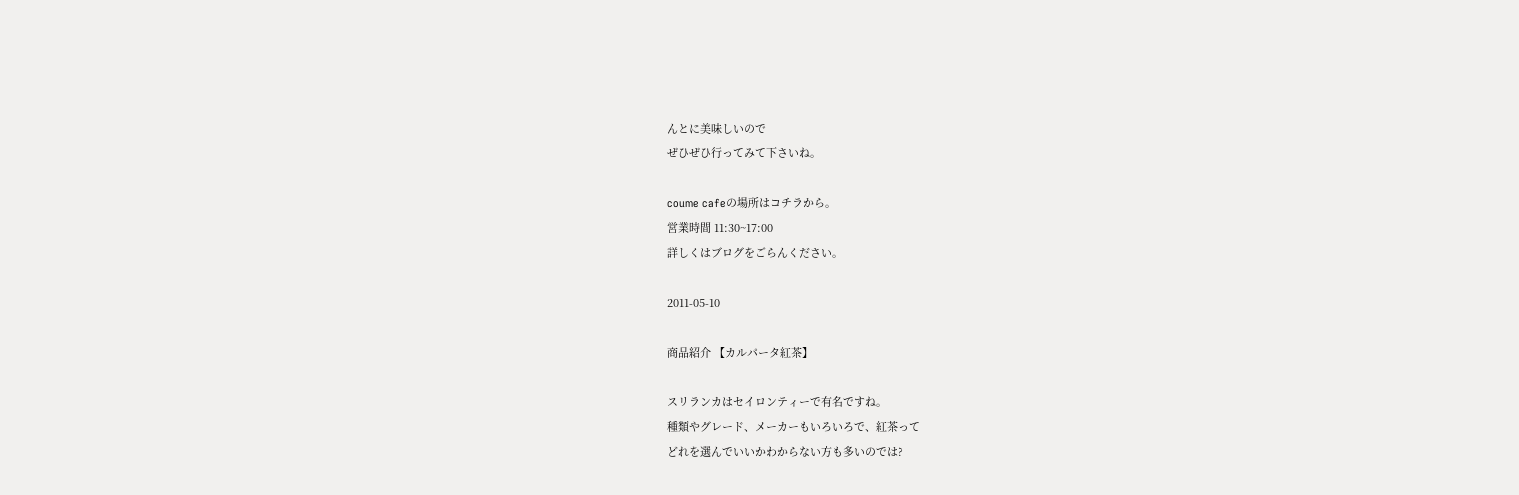んとに美味しいので
ぜひぜひ行ってみて下さいね。

coume cafeの場所はコチラから。
営業時間 11:30~17:00
詳しくはブログをごらんください。

2011-05-10

商品紹介 【カルパータ紅茶】

スリランカはセイロンティーで有名ですね。
種類やグレード、メーカーもいろいろで、紅茶って
どれを選んでいいかわからない方も多いのでは?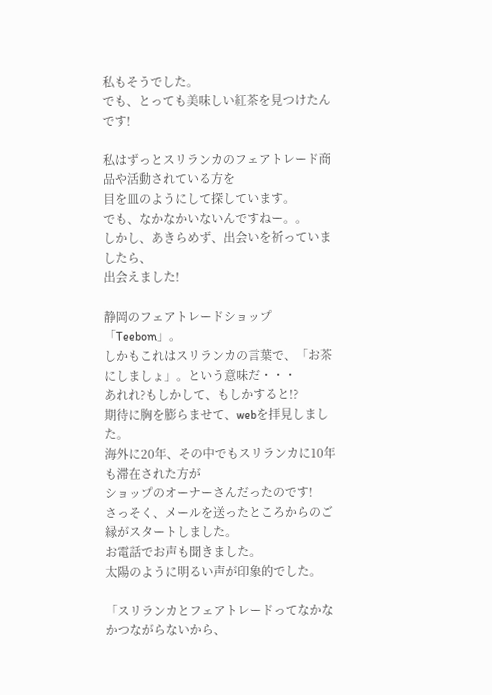私もそうでした。
でも、とっても美味しい紅茶を見つけたんです!

私はずっとスリランカのフェアトレード商品や活動されている方を
目を皿のようにして探しています。
でも、なかなかいないんですねー。。
しかし、あきらめず、出会いを祈っていましたら、
出会えました!

静岡のフェアトレードショップ「Teebom」。
しかもこれはスリランカの言葉で、「お茶にしましょ」。という意味だ・・・
あれれ?もしかして、もしかすると!?
期待に胸を膨らませて、webを拝見しました。
海外に20年、その中でもスリランカに10年も滞在された方が
ショップのオーナーさんだったのです!
さっそく、メールを送ったところからのご縁がスタートしました。
お電話でお声も聞きました。
太陽のように明るい声が印象的でした。

「スリランカとフェアトレードってなかなかつながらないから、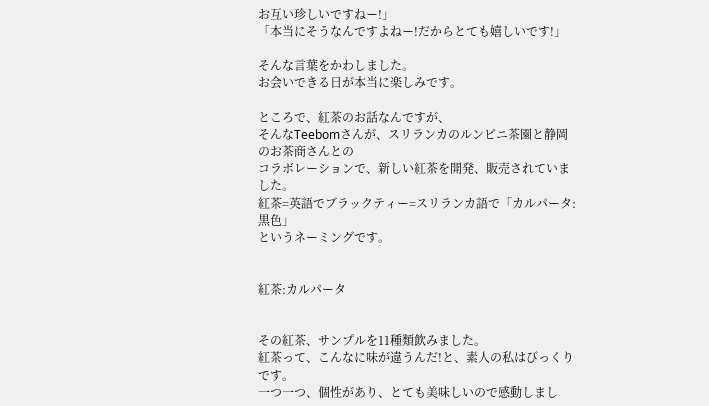お互い珍しいですねー!」
「本当にそうなんですよねー!だからとても嬉しいです!」

そんな言葉をかわしました。
お会いできる日が本当に楽しみです。

ところで、紅茶のお話なんですが、
そんなTeebomさんが、スリランカのルンピニ茶園と静岡のお茶商さんとの
コラボレーションで、新しい紅茶を開発、販売されていました。
紅茶=英語でブラックティー=スリランカ語で「カルパータ:黒色」
というネーミングです。


紅茶:カルパータ


その紅茶、サンプルを11種類飲みました。
紅茶って、こんなに味が違うんだ!と、素人の私はびっくりです。
一つ一つ、個性があり、とても美味しいので感動しまし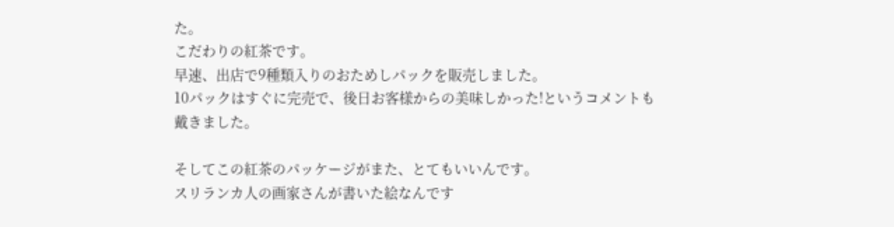た。
こだわりの紅茶です。
早速、出店で9種類入りのおためしパックを販売しました。
10パックはすぐに完売で、後日お客様からの美味しかった!というコメントも
戴きました。

そしてこの紅茶のパッケージがまた、とてもいいんです。
スリランカ人の画家さんが書いた絵なんです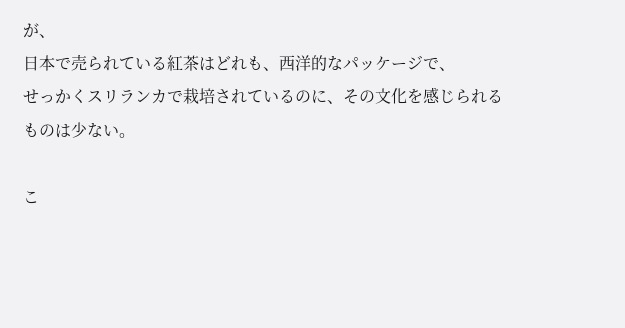が、
日本で売られている紅茶はどれも、西洋的なパッケージで、
せっかくスリランカで栽培されているのに、その文化を感じられるものは少ない。

こ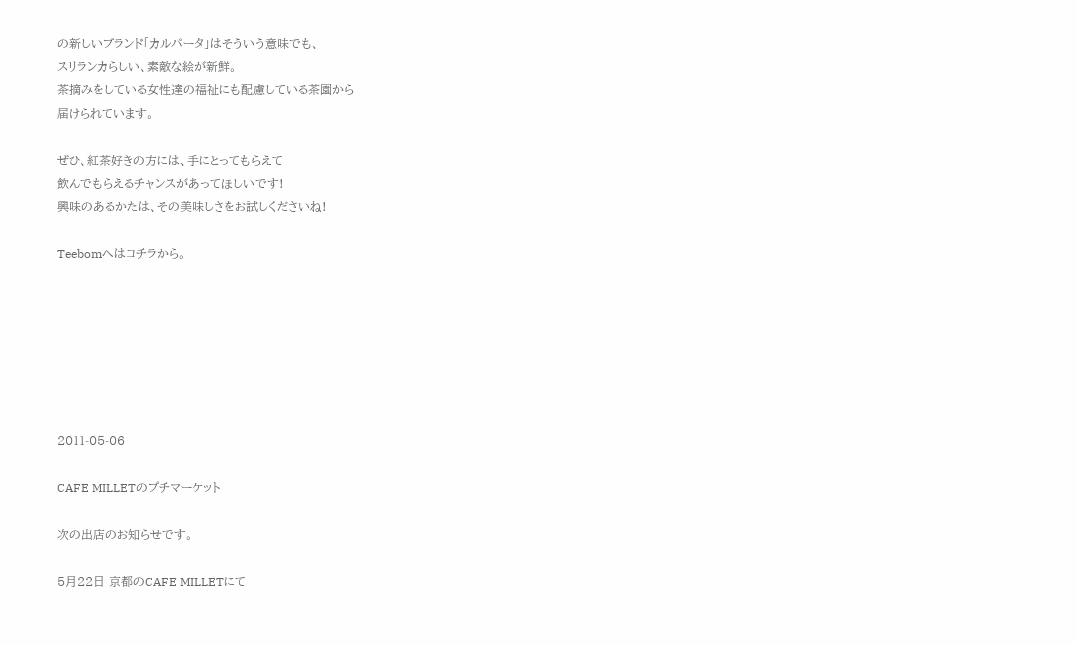の新しいブランド「カルパータ」はそういう意味でも、
スリランカらしい、素敵な絵が新鮮。
茶摘みをしている女性達の福祉にも配慮している茶園から
届けられています。

ぜひ、紅茶好きの方には、手にとってもらえて
飲んでもらえるチャンスがあってほしいです!
興味のあるかたは、その美味しさをお試しくださいね!

Teebomへはコチラから。







2011-05-06

CAFE MILLETのプチマーケット

次の出店のお知らせです。

5月22日 京都のCAFE MILLETにて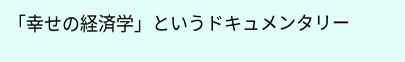「幸せの経済学」というドキュメンタリー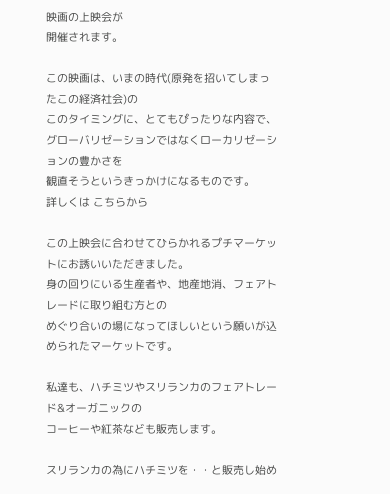映画の上映会が
開催されます。

この映画は、いまの時代(原発を招いてしまったこの経済社会)の
このタイミングに、とてもぴったりな内容で、
グローバリゼーションではなくローカリゼーションの豊かさを
観直そうというきっかけになるものです。
詳しくは こちらから

この上映会に合わせてひらかれるプチマーケットにお誘いいただきました。
身の回りにいる生産者や、地産地消、フェアトレードに取り組む方との
めぐり合いの場になってほしいという願いが込められたマーケットです。

私達も、ハチミツやスリランカのフェアトレード&オーガニックの
コーヒーや紅茶なども販売します。

スリランカの為にハチミツを・・と販売し始め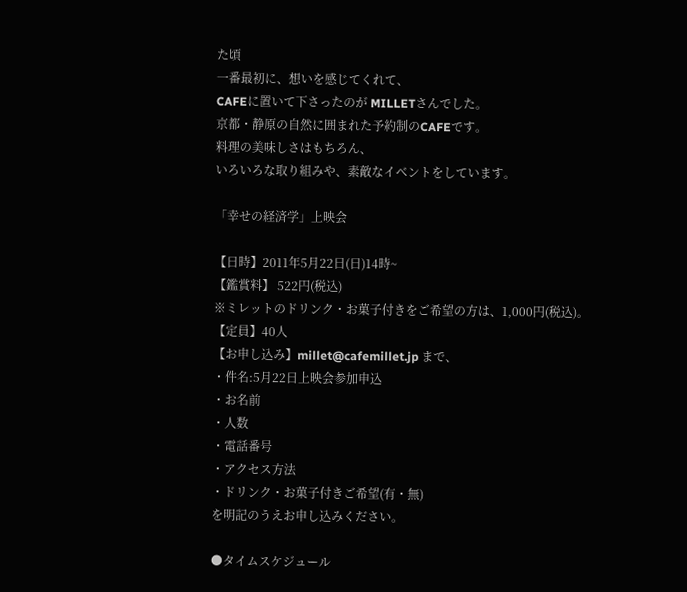た頃
一番最初に、想いを感じてくれて、
CAFEに置いて下さったのが MILLETさんでした。
京都・静原の自然に囲まれた予約制のCAFEです。
料理の美味しさはもちろん、
いろいろな取り組みや、素敵なイベントをしています。

「幸せの経済学」上映会

【日時】2011年5月22日(日)14時~
【鑑賞料】 522円(税込)
※ミレットのドリンク・お菓子付きをご希望の方は、1,000円(税込)。
【定員】40人
【お申し込み】millet@cafemillet.jp まで、
・件名:5月22日上映会参加申込
・お名前
・人数
・電話番号
・アクセス方法
・ドリンク・お菓子付きご希望(有・無)
を明記のうえお申し込みください。

●タイムスケジュール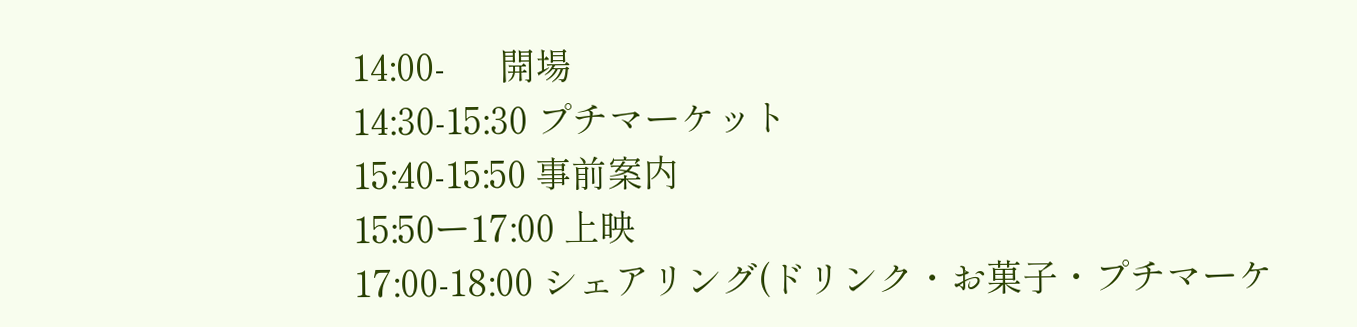14:00-      開場
14:30-15:30 プチマーケット
15:40-15:50 事前案内
15:50ー17:00 上映
17:00-18:00 シェアリング(ドリンク・お菓子・プチマーケ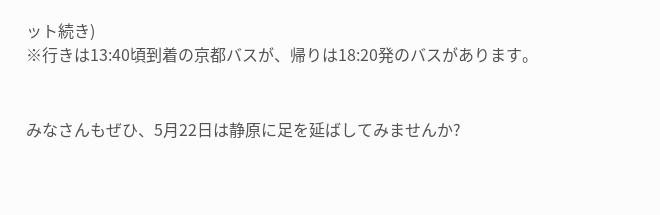ット続き)
※行きは13:40頃到着の京都バスが、帰りは18:20発のバスがあります。


みなさんもぜひ、5月22日は静原に足を延ばしてみませんか?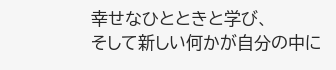幸せなひとときと学び、
そして新しい何かが自分の中に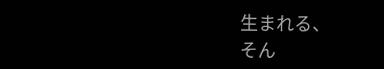生まれる、
そん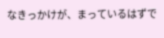なきっかけが、まっているはずで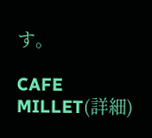す。

CAFE MILLET(詳細)